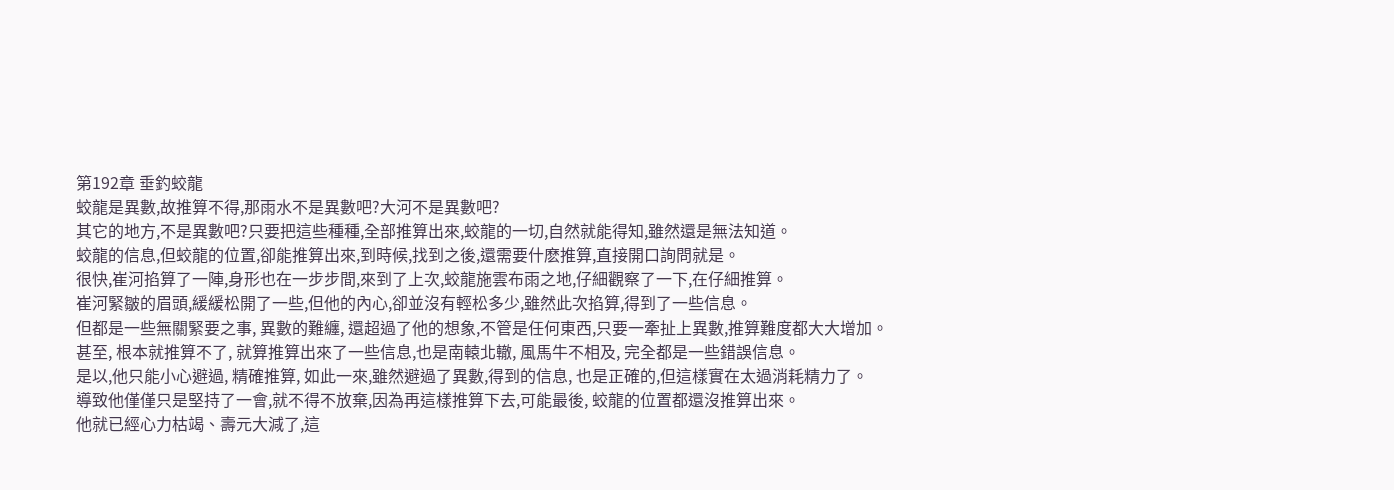第192章 垂釣蛟龍
蛟龍是異數,故推算不得,那雨水不是異數吧?大河不是異數吧?
其它的地方,不是異數吧?只要把這些種種,全部推算出來,蛟龍的一切,自然就能得知,雖然還是無法知道。
蛟龍的信息,但蛟龍的位置,卻能推算出來,到時候,找到之後,還需要什麽推算,直接開口詢問就是。
很快,崔河掐算了一陣,身形也在一步步間,來到了上次,蛟龍施雲布雨之地,仔細觀察了一下,在仔細推算。
崔河緊皺的眉頭,緩緩松開了一些,但他的內心,卻並沒有輕松多少,雖然此次掐算,得到了一些信息。
但都是一些無關緊要之事, 異數的難纏, 還超過了他的想象,不管是任何東西,只要一牽扯上異數,推算難度都大大增加。
甚至, 根本就推算不了, 就算推算出來了一些信息,也是南轅北轍, 風馬牛不相及, 完全都是一些錯誤信息。
是以,他只能小心避過, 精確推算, 如此一來,雖然避過了異數,得到的信息, 也是正確的,但這樣實在太過消耗精力了。
導致他僅僅只是堅持了一會,就不得不放棄,因為再這樣推算下去,可能最後, 蛟龍的位置都還沒推算出來。
他就已經心力枯竭、壽元大減了,這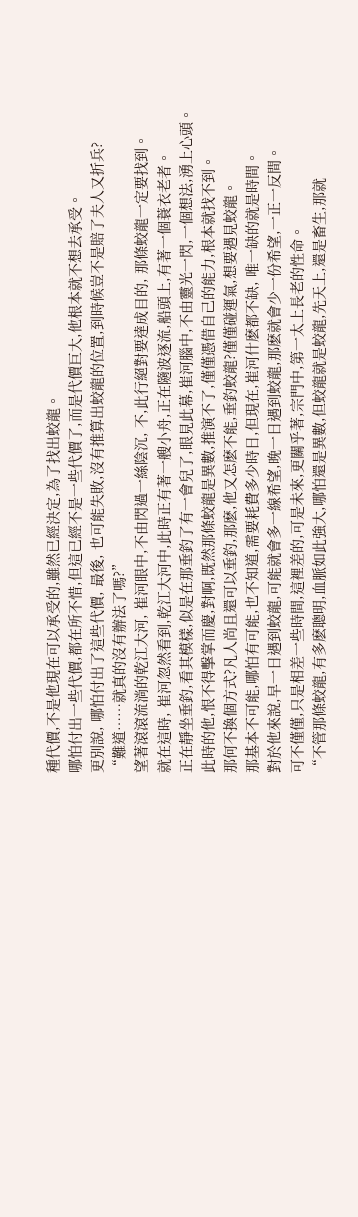種代價,不是他現在可以承受的,雖然已經決定,為了找出蛟龍。
哪怕付出一些代價,都在所不惜,但這已經不是一些代價了,而是代價巨大,他根本就不想去承受。
更別說, 哪怕付出了這些代價, 最後, 也可能失敗,沒有推算出蛟龍的位置,到時候豈不是賠了夫人又折兵?
“難道……就真的沒有辦法了嗎?”
望著滾滾流淌的乾江大河, 崔河眼中,不由閃過一絲陰沉, 不,此行絕對要達成目的, 那條蛟龍一定要找到。
就在這時, 崔河忽然看到,乾江大河中,此時正有著一艘小舟,正在隨波逐流,船頭上,有著一個蓑衣老者。
正在靜坐垂釣,看其模樣,似是在那垂釣了有一會兒了,眼見此幕,崔河腦中,不由靈光一閃,一個想法,湧上心頭。
此時的他,恨不得擊掌而慶,對啊,既然那條蛟龍是異數,推演不了,僅僅憑借自己的能力,根本就找不到。
那何不換個方式?凡人尚且還可以垂釣,那麽,他又怎麽不能,垂釣蛟龍?僅僅碰運氣,想要遇見蛟龍。
那基本不可能,哪怕有可能,也不知道,需要耗費多少時日,但現在,崔河什麽都不缺, 唯一缺的就是時間。
對於他來說,早一日遇到蛟龍,可能就會多一線希望,晚一日遇到蛟龍,那麽就會少一份希望,一正一反間。
可不僅僅,只是相差一些時間,這裡差的,可是未來,更關乎著,宗門中,第一太上長老的性命。
“不管那條蛟龍,有多麽聰明,血脈如此強大,哪怕還是異數,但蛟龍就是蛟龍,先天上,還是畜生,那就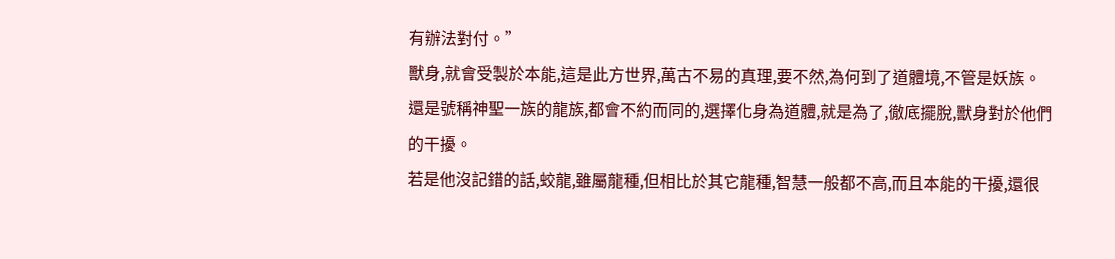有辦法對付。”
獸身,就會受製於本能,這是此方世界,萬古不易的真理,要不然,為何到了道體境,不管是妖族。
還是號稱神聖一族的龍族,都會不約而同的,選擇化身為道體,就是為了,徹底擺脫,獸身對於他們的干擾。
若是他沒記錯的話,蛟龍,雖屬龍種,但相比於其它龍種,智慧一般都不高,而且本能的干擾,還很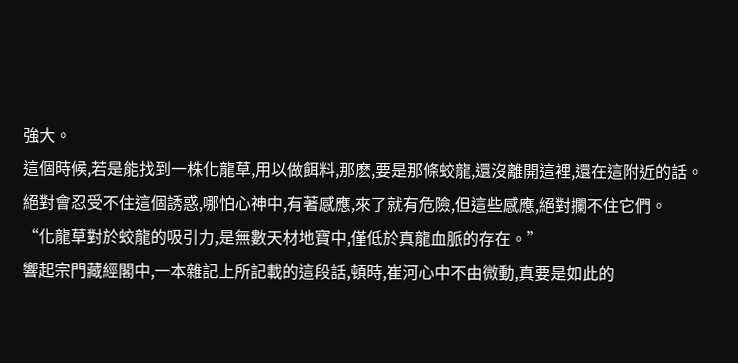強大。
這個時候,若是能找到一株化龍草,用以做餌料,那麽,要是那條蛟龍,還沒離開這裡,還在這附近的話。
絕對會忍受不住這個誘惑,哪怕心神中,有著感應,來了就有危險,但這些感應,絕對攔不住它們。
“化龍草對於蛟龍的吸引力,是無數天材地寶中,僅低於真龍血脈的存在。”
響起宗門藏經閣中,一本雜記上所記載的這段話,頓時,崔河心中不由微動,真要是如此的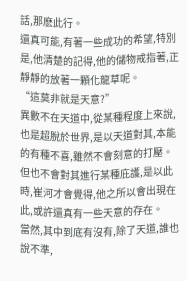話,那麽此行。
還真可能,有著一些成功的希望,特別是,他清楚的記得,他的儲物戒指著,正靜靜的放著一顆化龍草呢。
“這莫非就是天意?”
異數不在天道中,從某種程度上來說,也是超脫於世界,是以天道對其,本能的有種不喜,雖然不會刻意的打壓。
但也不會對其進行某種庇護,是以此時,崔河才會覺得,他之所以會出現在此,或許還真有一些天意的存在。
當然,其中到底有沒有,除了天道,誰也說不準,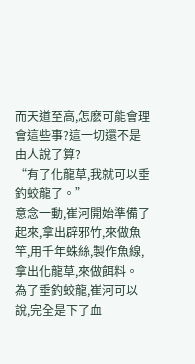而天道至高,怎麽可能會理會這些事?這一切還不是由人說了算?
“有了化龍草,我就可以垂釣蛟龍了。”
意念一動,崔河開始準備了起來,拿出辟邪竹,來做魚竿,用千年蛛絲,製作魚線,拿出化龍草,來做餌料。
為了垂釣蛟龍,崔河可以說,完全是下了血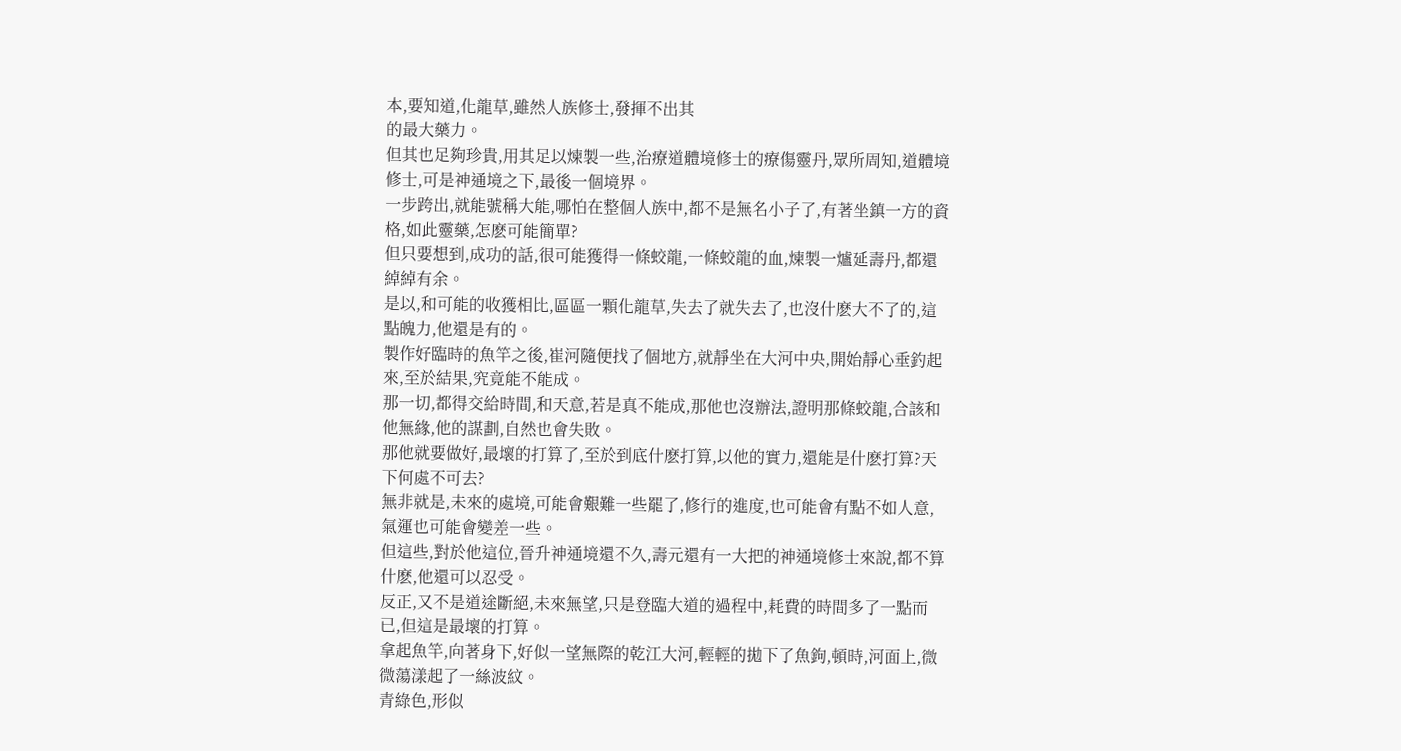本,要知道,化龍草,雖然人族修士,發揮不出其
的最大藥力。
但其也足夠珍貴,用其足以煉製一些,治療道體境修士的療傷靈丹,眾所周知,道體境修士,可是神通境之下,最後一個境界。
一步跨出,就能號稱大能,哪怕在整個人族中,都不是無名小子了,有著坐鎮一方的資格,如此靈藥,怎麽可能簡單?
但只要想到,成功的話,很可能獲得一條蛟龍,一條蛟龍的血,煉製一爐延壽丹,都還綽綽有余。
是以,和可能的收獲相比,區區一顆化龍草,失去了就失去了,也沒什麽大不了的,這點魄力,他還是有的。
製作好臨時的魚竿之後,崔河隨便找了個地方,就靜坐在大河中央,開始靜心垂釣起來,至於結果,究竟能不能成。
那一切,都得交給時間,和天意,若是真不能成,那他也沒辦法,證明那條蛟龍,合該和他無緣,他的謀劃,自然也會失敗。
那他就要做好,最壞的打算了,至於到底什麽打算,以他的實力,還能是什麽打算?天下何處不可去?
無非就是,未來的處境,可能會艱難一些罷了,修行的進度,也可能會有點不如人意,氣運也可能會變差一些。
但這些,對於他這位,晉升神通境還不久,壽元還有一大把的神通境修士來說,都不算什麽,他還可以忍受。
反正,又不是道途斷絕,未來無望,只是登臨大道的過程中,耗費的時間多了一點而已,但這是最壞的打算。
拿起魚竿,向著身下,好似一望無際的乾江大河,輕輕的拋下了魚鉤,頓時,河面上,微微蕩漾起了一絲波紋。
青綠色,形似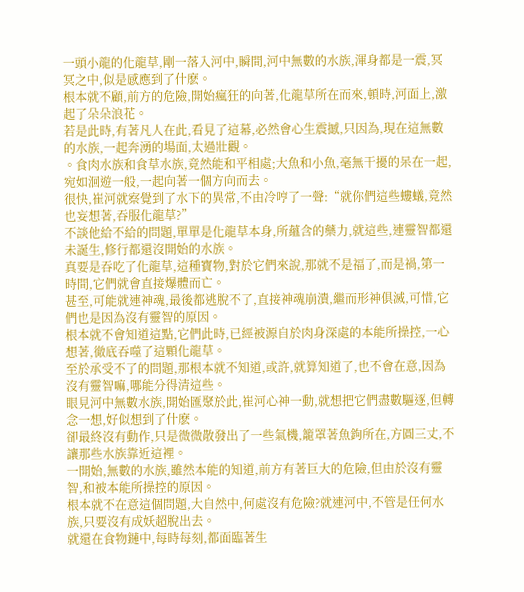一頭小龍的化龍草,剛一落入河中,瞬間,河中無數的水族,渾身都是一震,冥冥之中,似是感應到了什麽。
根本就不顧,前方的危險,開始瘋狂的向著,化龍草所在而來,頓時,河面上,激起了朵朵浪花。
若是此時,有著凡人在此,看見了這幕,必然會心生震撼,只因為,現在這無數的水族,一起奔湧的場面,太過壯觀。
。食肉水族和食草水族,竟然能和平相處;大魚和小魚,毫無干擾的呆在一起,宛如洄遊一般,一起向著一個方向而去。
很快,崔河就察覺到了水下的異常,不由冷哼了一聲:“就你們這些螻蟻,竟然也妄想著,吞服化龍草?”
不談他給不給的問題,單單是化龍草本身,所蘊含的藥力,就這些,連靈智都還未誕生,修行都還沒開始的水族。
真要是吞吃了化龍草,這種寶物,對於它們來說,那就不是福了,而是禍,第一時間,它們就會直接爆體而亡。
甚至,可能就連神魂,最後都逃脫不了,直接神魂崩潰,繼而形神俱滅,可惜,它們也是因為沒有靈智的原因。
根本就不會知道這點,它們此時,已經被源自於肉身深處的本能所操控,一心想著,徹底吞噬了這顆化龍草。
至於承受不了的問題,那根本就不知道,或許,就算知道了,也不會在意,因為沒有靈智嘛,哪能分得清這些。
眼見河中無數水族,開始匯聚於此,崔河心神一動,就想把它們盡數驅逐,但轉念一想,好似想到了什麽。
卻最終沒有動作,只是微微散發出了一些氣機,籠罩著魚鉤所在,方圓三丈,不讓那些水族靠近這裡。
一開始,無數的水族,雖然本能的知道,前方有著巨大的危險,但由於沒有靈智,和被本能所操控的原因。
根本就不在意這個問題,大自然中,何處沒有危險?就連河中,不管是任何水族,只要沒有成妖超脫出去。
就還在食物鏈中,每時每刻,都面臨著生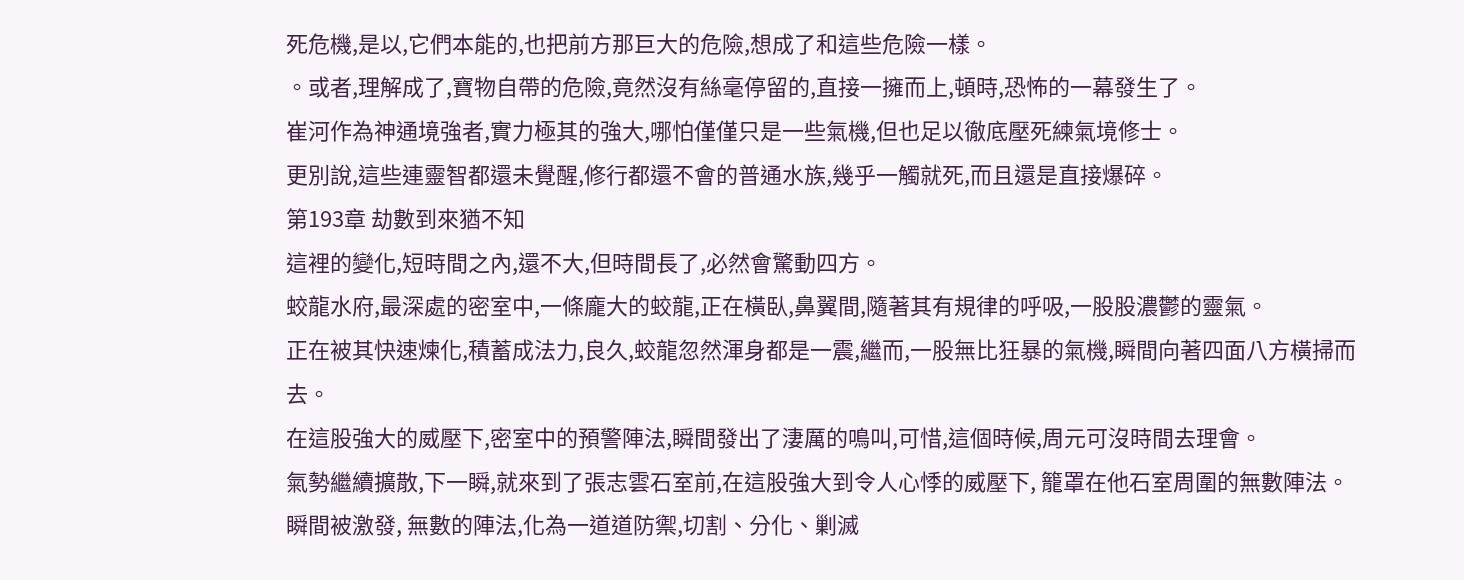死危機,是以,它們本能的,也把前方那巨大的危險,想成了和這些危險一樣。
。或者,理解成了,寶物自帶的危險,竟然沒有絲毫停留的,直接一擁而上,頓時,恐怖的一幕發生了。
崔河作為神通境強者,實力極其的強大,哪怕僅僅只是一些氣機,但也足以徹底壓死練氣境修士。
更別說,這些連靈智都還未覺醒,修行都還不會的普通水族,幾乎一觸就死,而且還是直接爆碎。
第193章 劫數到來猶不知
這裡的變化,短時間之內,還不大,但時間長了,必然會驚動四方。
蛟龍水府,最深處的密室中,一條龐大的蛟龍,正在橫臥,鼻翼間,隨著其有規律的呼吸,一股股濃鬱的靈氣。
正在被其快速煉化,積蓄成法力,良久,蛟龍忽然渾身都是一震,繼而,一股無比狂暴的氣機,瞬間向著四面八方橫掃而去。
在這股強大的威壓下,密室中的預警陣法,瞬間發出了淒厲的鳴叫,可惜,這個時候,周元可沒時間去理會。
氣勢繼續擴散,下一瞬,就來到了張志雲石室前,在這股強大到令人心悸的威壓下, 籠罩在他石室周圍的無數陣法。
瞬間被激發, 無數的陣法,化為一道道防禦,切割、分化、剿滅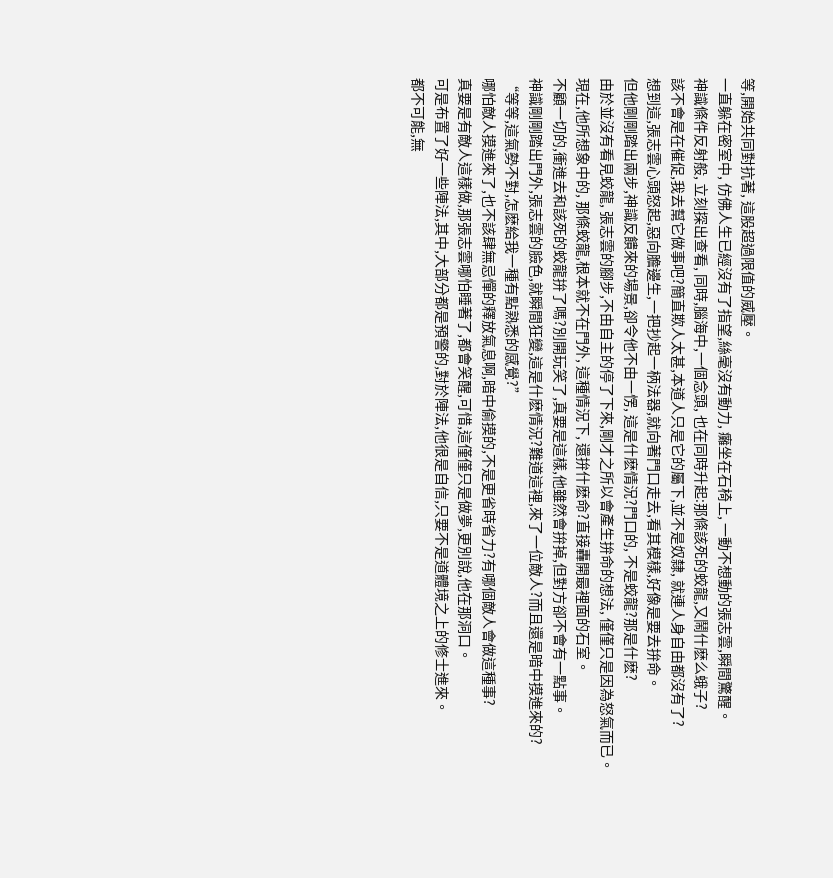等,開始共同對抗著, 這股超過限值的威壓。
一直躲在密室中, 仿佛人生已經沒有了指望,絲毫沒有動力, 癱坐在石椅上, 一動不想動的張志雲,瞬間驚醒。
神識條件反射般, 立刻探出查看, 同時,腦海中,一個念頭, 也在同時升起:那條該死的蛟龍,又鬧什麽么蛾子?
該不會是在催促,我去幫它做事吧?簡直欺人太甚,本道人只是它的屬下,並不是奴隸, 就連人身自由都沒有了?
想到這,張志雲心頭怒起,惡向膽邊生,一把抄起一柄法器,就向著門口走去,看其模樣,好像是要去拚命。
但他剛剛踏出兩步,神識反饋來的場景,卻令他不由一愣, 這是什麽情況?門口的, 不是蛟龍?那是什麽?
由於並沒有看見蛟龍, 張志雲的腳步,不由自主的停了下來,剛才之所以會產生拚命的想法, 僅僅只是因為怒氣而已。
現在,他所想象中的, 那條蛟龍,根本就不在門外, 這種情況下, 還拚什麽命?直接轟開最裡面的石室。
不顧一切的,衝進去和該死的蛟龍拚了嗎?別開玩笑了,真要是這樣,他雖然會拚掉,但對方卻不會有一點事。
神識剛剛踏出門外,張志雲的臉色,就瞬間狂變,這是什麽情況?難道這裡,來了一位敵人?而且還是暗中摸進來的?
“等等,這氣勢不對,怎麽給我一種有點熟悉的感覺?”
哪怕敵人摸進來了,也不該肆無忌憚的釋放氣息啊,暗中偷摸的,不是更省時省力?有哪個敵人會做這種事?
真要是有敵人這樣做,那張志雲哪怕睡著了,都會笑醒,可惜,這僅僅只是做夢,更別說,他在那洞口。
可是布置了好一些陣法,其中,大部分都是預警的,對於陣法,他很是自信,只要不是道體境之上的修士進來。
都不可能,無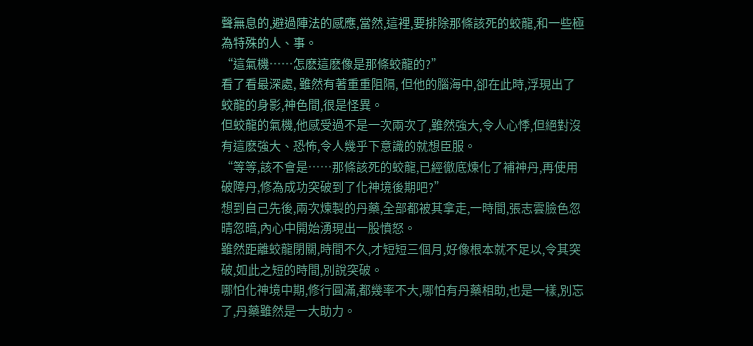聲無息的,避過陣法的感應,當然,這裡,要排除那條該死的蛟龍,和一些極為特殊的人、事。
“這氣機……怎麽這麽像是那條蛟龍的?”
看了看最深處, 雖然有著重重阻隔, 但他的腦海中,卻在此時,浮現出了蛟龍的身影,神色間,很是怪異。
但蛟龍的氣機,他感受過不是一次兩次了,雖然強大,令人心悸,但絕對沒有這麽強大、恐怖,令人幾乎下意識的就想臣服。
“等等,該不會是……那條該死的蛟龍,已經徹底煉化了補神丹,再使用破障丹,修為成功突破到了化神境後期吧?”
想到自己先後,兩次煉製的丹藥,全部都被其拿走,一時間,張志雲臉色忽晴忽暗,內心中開始湧現出一股憤怒。
雖然距離蛟龍閉關,時間不久,才短短三個月,好像根本就不足以,令其突破,如此之短的時間,別說突破。
哪怕化神境中期,修行圓滿,都幾率不大,哪怕有丹藥相助,也是一樣,別忘了,丹藥雖然是一大助力。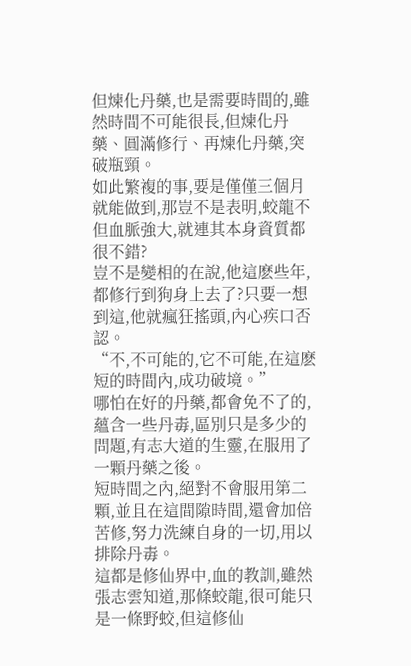但煉化丹藥,也是需要時間的,雖然時間不可能很長,但煉化丹藥、圓滿修行、再煉化丹藥,突破瓶頸。
如此繁複的事,要是僅僅三個月就能做到,那豈不是表明,蛟龍不但血脈強大,就連其本身資質都很不錯?
豈不是變相的在說,他這麽些年,都修行到狗身上去了?只要一想到這,他就瘋狂搖頭,內心疾口否認。
“不,不可能的,它不可能,在這麽短的時間內,成功破境。”
哪怕在好的丹藥,都會免不了的,蘊含一些丹毒,區別只是多少的問題,有志大道的生靈,在服用了一顆丹藥之後。
短時間之內,絕對不會服用第二顆,並且在這間隙時間,還會加倍苦修,努力洗練自身的一切,用以排除丹毒。
這都是修仙界中,血的教訓,雖然張志雲知道,那條蛟龍,很可能只是一條野蛟,但這修仙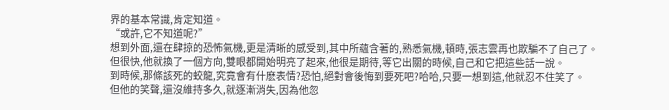界的基本常識,肯定知道。
“或許,它不知道呢?”
想到外面,還在肆掠的恐怖氣機,更是清晰的感受到,其中所蘊含著的,熟悉氣機,頓時,張志雲再也欺騙不了自己了。
但很快,他就換了一個方向,雙眼都開始明亮了起來,他很是期待,等它出關的時候,自己和它把這些話一說。
到時候,那條該死的蛟龍,究竟會有什麽表情?恐怕,絕對會後悔到要死吧?哈哈,只要一想到這,他就忍不住笑了。
但他的笑聲,還沒維持多久,就逐漸消失,因為他忽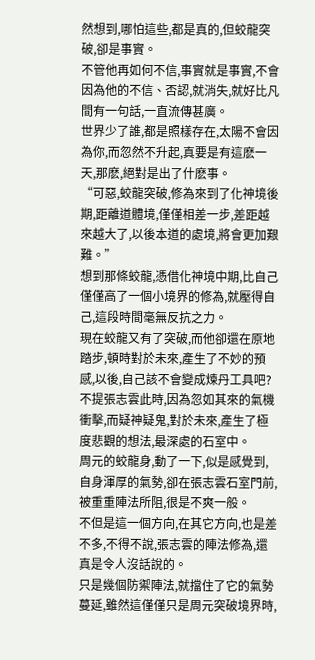然想到,哪怕這些,都是真的,但蛟龍突破,卻是事實。
不管他再如何不信,事實就是事實,不會因為他的不信、否認,就消失,就好比凡間有一句話,一直流傳甚廣。
世界少了誰,都是照樣存在,太陽不會因為你,而忽然不升起,真要是有這麽一天,那麽,絕對是出了什麽事。
“可惡,蛟龍突破,修為來到了化神境後期,距離道體境,僅僅相差一步,差距越來越大了,以後本道的處境,將會更加艱難。”
想到那條蛟龍,憑借化神境中期,比自己僅僅高了一個小境界的修為,就壓得自己,這段時間毫無反抗之力。
現在蛟龍又有了突破,而他卻還在原地踏步,頓時對於未來,產生了不妙的預感,以後,自己該不會變成煉丹工具吧?
不提張志雲此時,因為忽如其來的氣機衝擊,而疑神疑鬼,對於未來,產生了極度悲觀的想法,最深處的石室中。
周元的蛟龍身,動了一下,似是感覺到,自身渾厚的氣勢,卻在張志雲石室門前,被重重陣法所阻,很是不爽一般。
不但是這一個方向,在其它方向,也是差不多,不得不說,張志雲的陣法修為,還真是令人沒話說的。
只是幾個防禦陣法,就擋住了它的氣勢蔓延,雖然這僅僅只是周元突破境界時,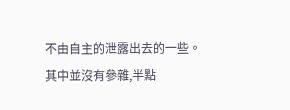不由自主的泄露出去的一些。
其中並沒有參雜,半點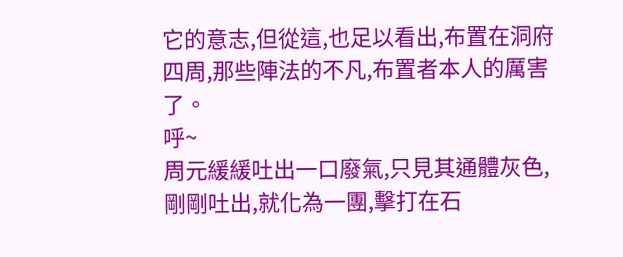它的意志,但從這,也足以看出,布置在洞府四周,那些陣法的不凡,布置者本人的厲害了。
呼~
周元緩緩吐出一口廢氣,只見其通體灰色,剛剛吐出,就化為一團,擊打在石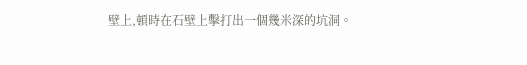壁上,頓時在石壁上擊打出一個幾米深的坑洞。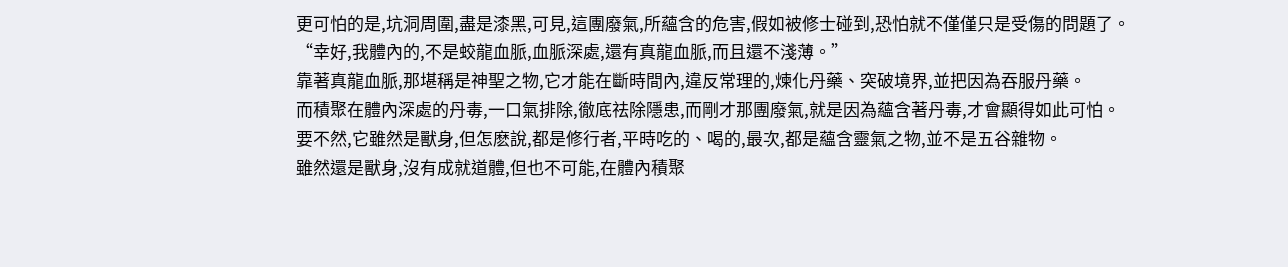更可怕的是,坑洞周圍,盡是漆黑,可見,這團廢氣,所蘊含的危害,假如被修士碰到,恐怕就不僅僅只是受傷的問題了。
“幸好,我體內的,不是蛟龍血脈,血脈深處,還有真龍血脈,而且還不淺薄。”
靠著真龍血脈,那堪稱是神聖之物,它才能在斷時間內,違反常理的,煉化丹藥、突破境界,並把因為吞服丹藥。
而積聚在體內深處的丹毒,一口氣排除,徹底祛除隱患,而剛才那團廢氣,就是因為蘊含著丹毒,才會顯得如此可怕。
要不然,它雖然是獸身,但怎麽說,都是修行者,平時吃的、喝的,最次,都是蘊含靈氣之物,並不是五谷雜物。
雖然還是獸身,沒有成就道體,但也不可能,在體內積聚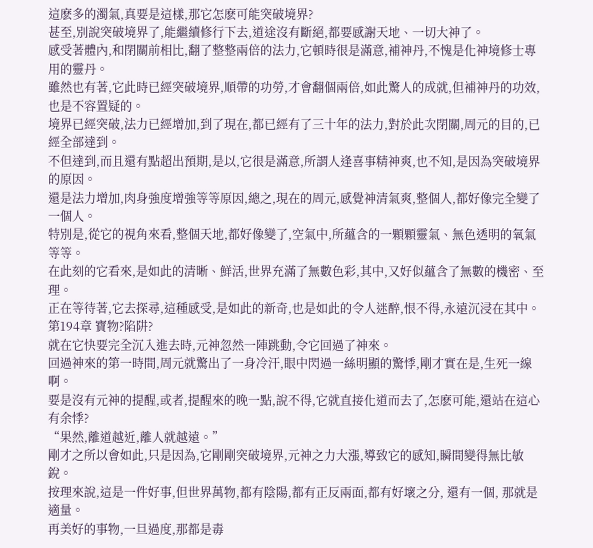這麽多的濁氣,真要是這樣,那它怎麽可能突破境界?
甚至,別說突破境界了,能繼續修行下去,道途沒有斷絕,都要感謝天地、一切大神了。
感受著體內,和閉關前相比,翻了整整兩倍的法力,它頓時很是滿意,補神丹,不愧是化神境修士專用的靈丹。
雖然也有著,它此時已經突破境界,順帶的功勞,才會翻個兩倍,如此驚人的成就,但補神丹的功效,也是不容置疑的。
境界已經突破,法力已經增加,到了現在,都已經有了三十年的法力,對於此次閉關,周元的目的,已經全部達到。
不但達到,而且還有點超出預期,是以,它很是滿意,所謂人逢喜事精神爽,也不知,是因為突破境界的原因。
還是法力增加,肉身強度增強等等原因,總之,現在的周元,感覺神清氣爽,整個人,都好像完全變了一個人。
特別是,從它的視角來看,整個天地,都好像變了,空氣中,所蘊含的一顆顆靈氣、無色透明的氧氣等等。
在此刻的它看來,是如此的清晰、鮮活,世界充滿了無數色彩,其中,又好似蘊含了無數的機密、至理。
正在等待著,它去探尋,這種感受,是如此的新奇,也是如此的令人迷醉,恨不得,永遠沉浸在其中。
第194章 寶物?陷阱?
就在它快要完全沉入進去時,元神忽然一陣跳動,令它回過了神來。
回過神來的第一時間,周元就驚出了一身冷汗,眼中閃過一絲明顯的驚悸,剛才實在是,生死一線啊。
要是沒有元神的提醒,或者,提醒來的晚一點,說不得,它就直接化道而去了,怎麽可能,還站在這心有余悸?
“果然,離道越近,離人就越遠。”
剛才之所以會如此,只是因為,它剛剛突破境界,元神之力大漲,導致它的感知,瞬間變得無比敏銳。
按理來說,這是一件好事,但世界萬物,都有陰陽,都有正反兩面,都有好壞之分, 還有一個, 那就是適量。
再美好的事物,一旦過度,那都是毒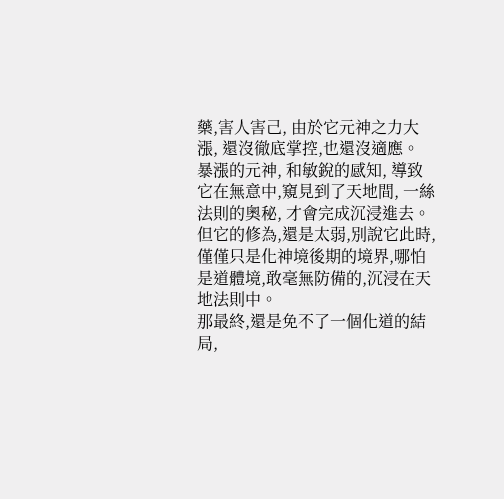藥,害人害己, 由於它元神之力大漲, 還沒徹底掌控,也還沒適應。
暴漲的元神, 和敏銳的感知, 導致它在無意中,窺見到了天地間, 一絲法則的奧秘, 才會完成沉浸進去。
但它的修為,還是太弱,別說它此時, 僅僅只是化神境後期的境界,哪怕是道體境,敢毫無防備的,沉浸在天地法則中。
那最終,還是免不了一個化道的結局,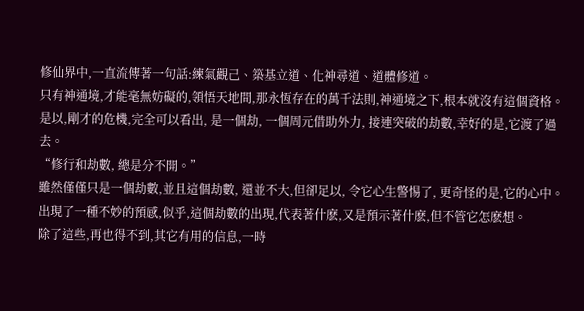修仙界中,一直流傳著一句話:練氣觀己、築基立道、化神尋道、道體修道。
只有神通境,才能毫無妨礙的,領悟天地間,那永恆存在的萬千法則,神通境之下,根本就沒有這個資格。
是以,剛才的危機,完全可以看出, 是一個劫, 一個周元借助外力, 接連突破的劫數,幸好的是,它渡了過去。
“修行和劫數, 總是分不開。”
雖然僅僅只是一個劫數,並且這個劫數, 還並不大,但卻足以, 令它心生警惕了, 更奇怪的是,它的心中。
出現了一種不妙的預感,似乎,這個劫數的出現,代表著什麽,又是預示著什麽,但不管它怎麽想。
除了這些,再也得不到,其它有用的信息,一時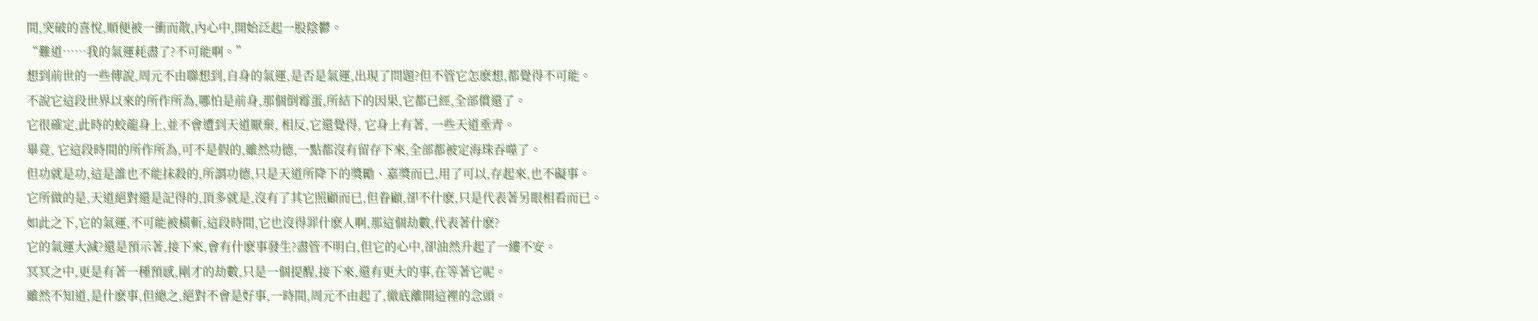間,突破的喜悅,順便被一衝而散,內心中,開始泛起一股陰鬱。
“難道……我的氣運耗盡了?不可能啊。”
想到前世的一些傳說,周元不由聯想到,自身的氣運,是否是氣運,出現了問題?但不管它怎麽想,都覺得不可能。
不說它這段世界以來的所作所為,哪怕是前身,那個倒霉蛋,所結下的因果,它都已經,全部償還了。
它很確定,此時的蛟龍身上,並不會遭到天道厭棄, 相反,它還覺得, 它身上有著, 一些天道垂青。
畢竟, 它這段時間的所作所為,可不是假的,雖然功德,一點都沒有留存下來,全部都被定海珠吞噬了。
但功就是功,這是誰也不能抹殺的,所謂功德,只是天道所降下的獎勵、嘉獎而已,用了可以,存起來,也不礙事。
它所做的是,天道絕對還是記得的,頂多就是,沒有了其它照顧而已,但眷顧,卻不什麽,只是代表著另眼相看而已。
如此之下,它的氣運,不可能被橫斬,這段時間,它也沒得罪什麽人啊,那這個劫數,代表著什麽?
它的氣運大減?還是預示著,接下來,會有什麽事發生?盡管不明白,但它的心中,卻油然升起了一縷不安。
冥冥之中,更是有著一種預感,剛才的劫數,只是一個提醒,接下來,還有更大的事,在等著它呢。
雖然不知道,是什麽事,但總之,絕對不會是好事,一時間,周元不由起了,徹底離開這裡的念頭。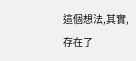這個想法,其實,存在了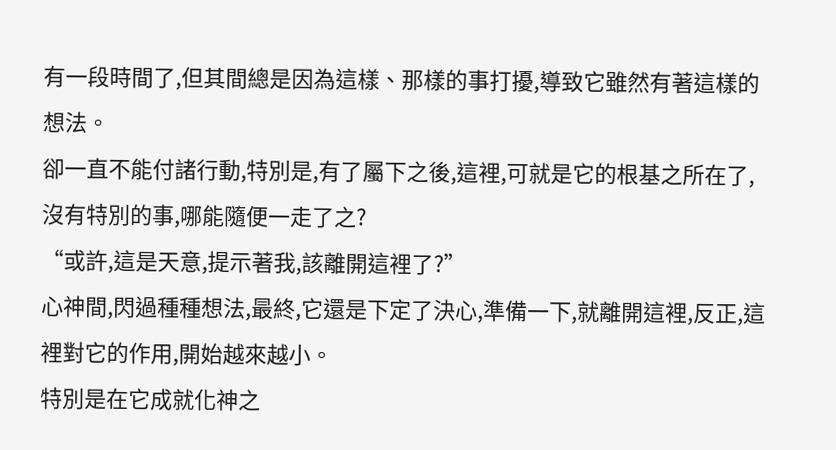有一段時間了,但其間總是因為這樣、那樣的事打擾,導致它雖然有著這樣的想法。
卻一直不能付諸行動,特別是,有了屬下之後,這裡,可就是它的根基之所在了,沒有特別的事,哪能隨便一走了之?
“或許,這是天意,提示著我,該離開這裡了?”
心神間,閃過種種想法,最終,它還是下定了決心,準備一下,就離開這裡,反正,這裡對它的作用,開始越來越小。
特別是在它成就化神之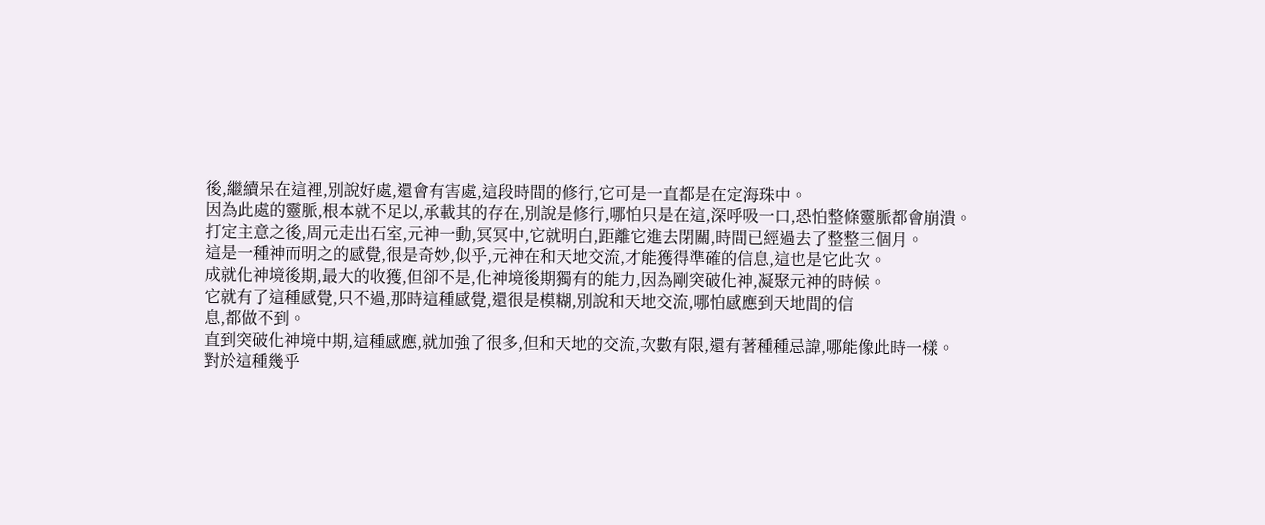後,繼續呆在這裡,別說好處,還會有害處,這段時間的修行,它可是一直都是在定海珠中。
因為此處的靈脈,根本就不足以,承載其的存在,別說是修行,哪怕只是在這,深呼吸一口,恐怕整條靈脈都會崩潰。
打定主意之後,周元走出石室,元神一動,冥冥中,它就明白,距離它進去閉關,時間已經過去了整整三個月。
這是一種神而明之的感覺,很是奇妙,似乎,元神在和天地交流,才能獲得準確的信息,這也是它此次。
成就化神境後期,最大的收獲,但卻不是,化神境後期獨有的能力,因為剛突破化神,凝聚元神的時候。
它就有了這種感覺,只不過,那時這種感覺,還很是模糊,別說和天地交流,哪怕感應到天地間的信
息,都做不到。
直到突破化神境中期,這種感應,就加強了很多,但和天地的交流,次數有限,還有著種種忌諱,哪能像此時一樣。
對於這種幾乎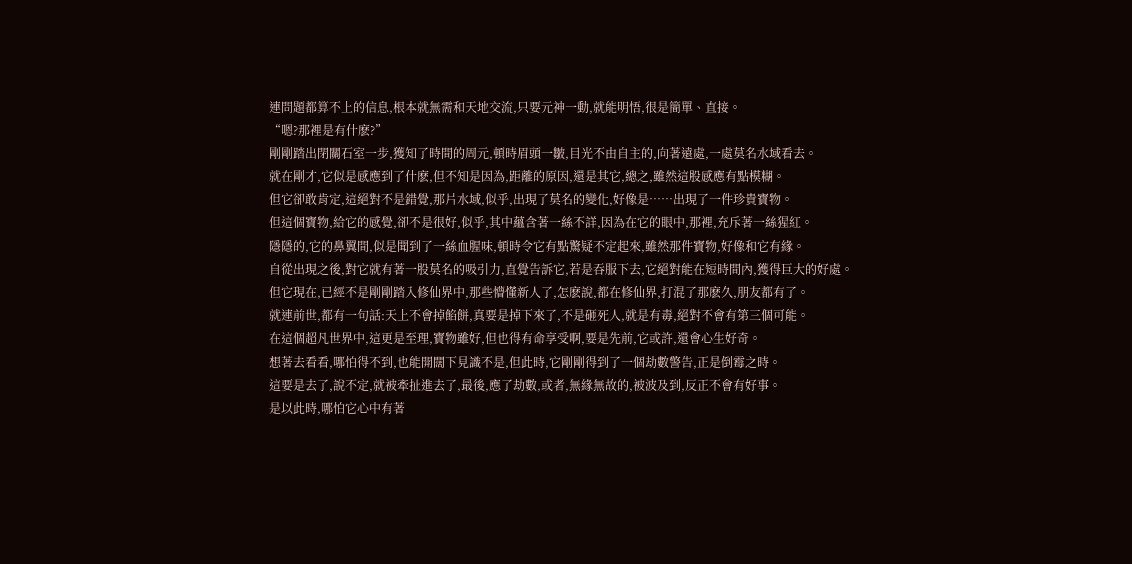連問題都算不上的信息,根本就無需和天地交流,只要元神一動,就能明悟,很是簡單、直接。
“嗯?那裡是有什麽?”
剛剛踏出閉關石室一步,獲知了時間的周元,頓時眉頭一皺,目光不由自主的,向著遠處,一處莫名水域看去。
就在剛才,它似是感應到了什麽,但不知是因為,距離的原因,還是其它,總之,雖然這股感應有點模糊。
但它卻敢肯定,這絕對不是錯覺,那片水域,似乎,出現了莫名的變化,好像是……出現了一件珍貴寶物。
但這個寶物,給它的感覺,卻不是很好,似乎,其中蘊含著一絲不詳,因為在它的眼中,那裡,充斥著一絲猩紅。
隱隱的,它的鼻翼間,似是聞到了一絲血腥味,頓時令它有點驚疑不定起來,雖然那件寶物,好像和它有緣。
自從出現之後,對它就有著一股莫名的吸引力,直覺告訴它,若是吞服下去,它絕對能在短時間內,獲得巨大的好處。
但它現在,已經不是剛剛踏入修仙界中,那些懵懂新人了,怎麽說,都在修仙界,打混了那麽久,朋友都有了。
就連前世,都有一句話:天上不會掉餡餅,真要是掉下來了,不是砸死人,就是有毒,絕對不會有第三個可能。
在這個超凡世界中,這更是至理,寶物雖好,但也得有命享受啊,要是先前,它或許,還會心生好奇。
想著去看看,哪怕得不到,也能開闊下見識不是,但此時,它剛剛得到了一個劫數警告,正是倒霉之時。
這要是去了,說不定,就被牽扯進去了,最後,應了劫數,或者,無緣無故的,被波及到,反正不會有好事。
是以此時,哪怕它心中有著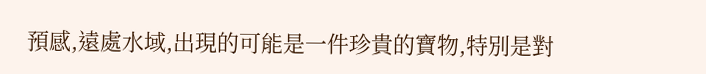預感,遠處水域,出現的可能是一件珍貴的寶物,特別是對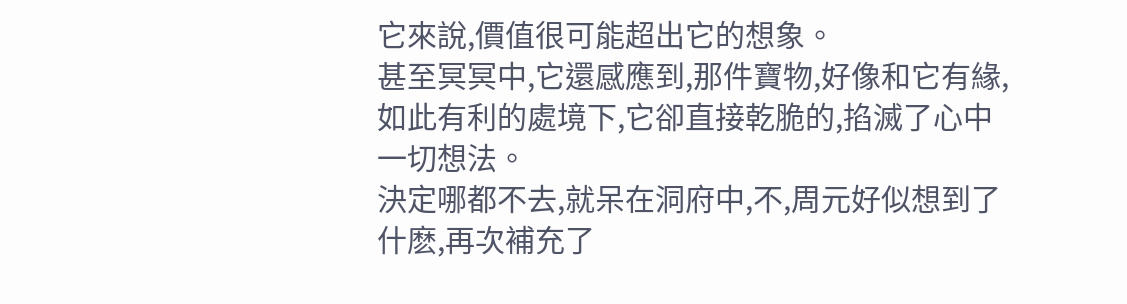它來說,價值很可能超出它的想象。
甚至冥冥中,它還感應到,那件寶物,好像和它有緣,如此有利的處境下,它卻直接乾脆的,掐滅了心中一切想法。
決定哪都不去,就呆在洞府中,不,周元好似想到了什麽,再次補充了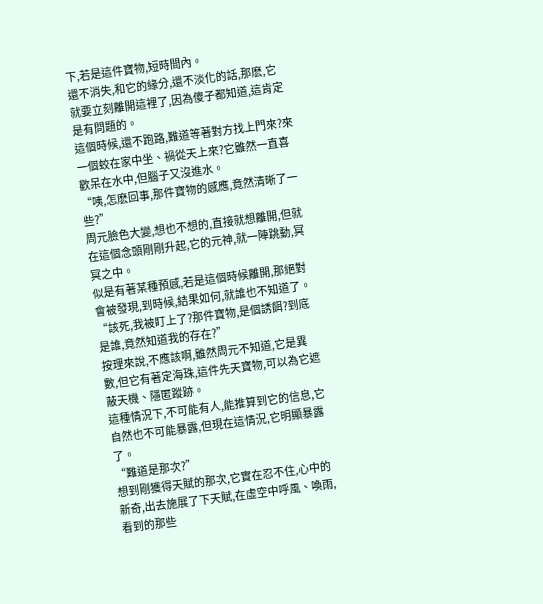下,若是這件寶物,短時間內。
還不消失,和它的緣分,還不淡化的話,那麽,它就要立刻離開這裡了,因為傻子都知道,這肯定是有問題的。
這個時候,還不跑路,難道等著對方找上門來?來一個蛟在家中坐、禍從天上來?它雖然一直喜歡呆在水中,但腦子又沒進水。
“咦,怎麽回事,那件寶物的感應,竟然清晰了一些?”
周元臉色大變,想也不想的,直接就想離開,但就在這個念頭剛剛升起,它的元神,就一陣跳動,冥冥之中。
似是有著某種預感,若是這個時候離開,那絕對會被發現,到時候,結果如何,就誰也不知道了。
“該死,我被盯上了?那件寶物,是個誘餌?到底是誰,竟然知道我的存在?”
按理來說,不應該啊,雖然周元不知道,它是異數,但它有著定海珠,這件先天寶物,可以為它遮蔽天機、隱匿蹤跡。
這種情況下,不可能有人,能推算到它的信息,它自然也不可能暴露,但現在這情況,它明顯暴露了。
“難道是那次?”
想到剛獲得天賦的那次,它實在忍不住,心中的新奇,出去施展了下天賦,在虛空中呼風、喚雨,看到的那些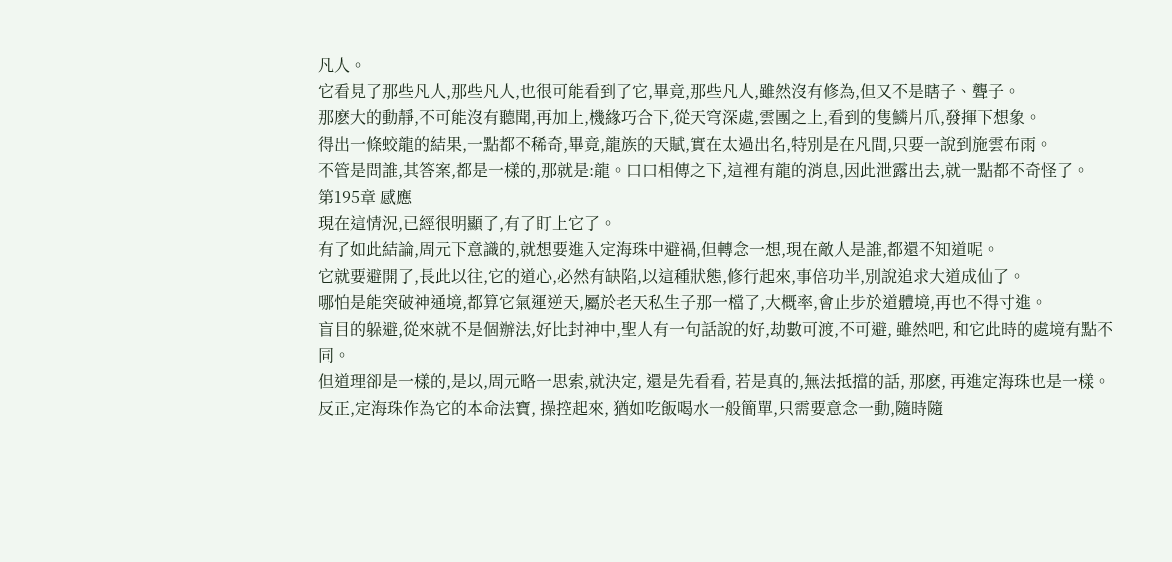凡人。
它看見了那些凡人,那些凡人,也很可能看到了它,畢竟,那些凡人,雖然沒有修為,但又不是瞎子、聾子。
那麽大的動靜,不可能沒有聽聞,再加上,機緣巧合下,從天穹深處,雲團之上,看到的隻鱗片爪,發揮下想象。
得出一條蛟龍的結果,一點都不稀奇,畢竟,龍族的天賦,實在太過出名,特別是在凡間,只要一說到施雲布雨。
不管是問誰,其答案,都是一樣的,那就是:龍。口口相傳之下,這裡有龍的消息,因此泄露出去,就一點都不奇怪了。
第195章 感應
現在這情況,已經很明顯了,有了盯上它了。
有了如此結論,周元下意識的,就想要進入定海珠中避禍,但轉念一想,現在敵人是誰,都還不知道呢。
它就要避開了,長此以往,它的道心,必然有缺陷,以這種狀態,修行起來,事倍功半,別說追求大道成仙了。
哪怕是能突破神通境,都算它氣運逆天,屬於老天私生子那一檔了,大概率,會止步於道體境,再也不得寸進。
盲目的躲避,從來就不是個辦法,好比封神中,聖人有一句話說的好,劫數可渡,不可避, 雖然吧, 和它此時的處境有點不同。
但道理卻是一樣的,是以,周元略一思索,就決定, 還是先看看, 若是真的,無法抵擋的話, 那麽, 再進定海珠也是一樣。
反正,定海珠作為它的本命法寶, 操控起來, 猶如吃飯喝水一般簡單,只需要意念一動,隨時隨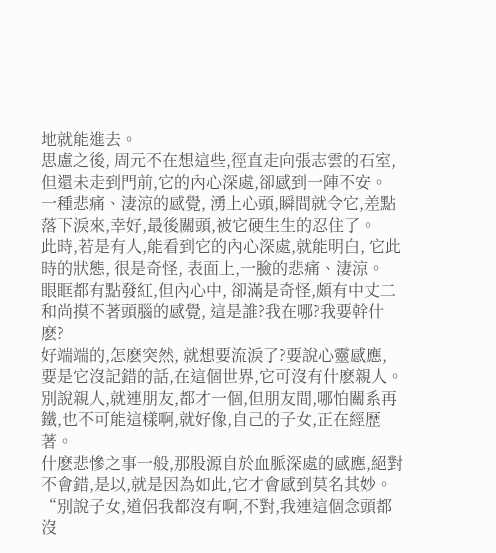地就能進去。
思慮之後, 周元不在想這些,徑直走向張志雲的石室,但還未走到門前,它的內心深處,卻感到一陣不安。
一種悲痛、淒涼的感覺, 湧上心頭,瞬間就令它,差點落下淚來,幸好,最後關頭,被它硬生生的忍住了。
此時,若是有人,能看到它的內心深處,就能明白, 它此時的狀態, 很是奇怪, 表面上,一臉的悲痛、淒涼。
眼眶都有點發紅,但內心中, 卻滿是奇怪,頗有中丈二和尚摸不著頭腦的感覺, 這是誰?我在哪?我要幹什麽?
好端端的,怎麽突然, 就想要流淚了?要說心靈感應, 要是它沒記錯的話,在這個世界,它可沒有什麽親人。
別說親人,就連朋友,都才一個,但朋友間,哪怕關系再鐵,也不可能這樣啊,就好像,自己的子女,正在經歷著。
什麽悲慘之事一般,那股源自於血脈深處的感應,絕對不會錯,是以,就是因為如此,它才會感到莫名其妙。
“別說子女,道侶我都沒有啊,不對,我連這個念頭都沒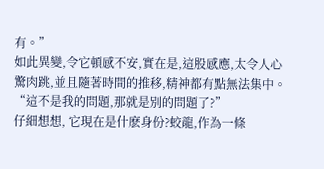有。”
如此異變,令它頓感不安,實在是,這股感應,太令人心驚肉跳,並且隨著時間的推移,精神都有點無法集中。
“這不是我的問題,那就是別的問題了?”
仔細想想, 它現在是什麽身份?蛟龍,作為一條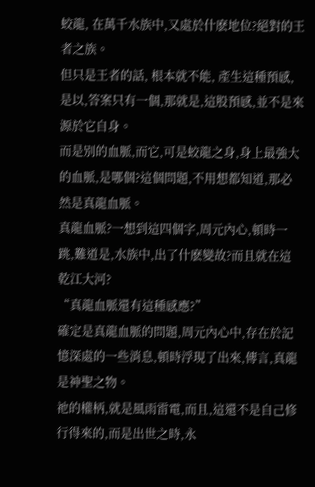蛟龍, 在萬千水族中,又處於什麽地位?絕對的王者之族。
但只是王者的話, 根本就不能, 產生這種預感, 是以,答案只有一個,那就是,這股預感,並不是來源於它自身。
而是別的血脈,而它,可是蛟龍之身,身上最強大的血脈,是哪個?這個問題,不用想都知道,那必然是真龍血脈。
真龍血脈?一想到這四個字,周元內心,頓時一跳,難道是,水族中,出了什麽變故?而且就在這乾江大河?
“真龍血脈還有這種感應?”
確定是真龍血脈的問題,周元內心中,存在於記憶深處的一些消息,頓時浮現了出來,傳言,真龍是神聖之物。
祂的權柄,就是風雨雷電,而且,這還不是自己修行得來的,而是出世之時,永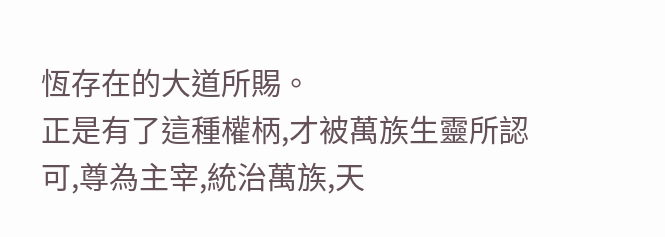恆存在的大道所賜。
正是有了這種權柄,才被萬族生靈所認可,尊為主宰,統治萬族,天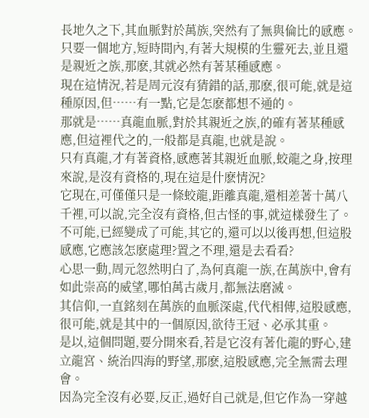長地久之下,其血脈對於萬族,突然有了無與倫比的感應。
只要一個地方,短時間內,有著大規模的生靈死去,並且還是親近之族,那麽,其就必然有著某種感應。
現在這情況,若是周元沒有猜錯的話,那麽,很可能,就是這種原因,但……有一點,它是怎麽都想不通的。
那就是……真龍血脈,對於其親近之族,的確有著某種感應,但這裡代之的,一般都是真龍,也就是說。
只有真龍,才有著資格,感應著其親近血脈,蛟龍之身,按理來說,是沒有資格的,現在這是什麽情況?
它現在,可僅僅只是一條蛟龍,距離真龍,還相差著十萬八千裡,可以說,完全沒有資格,但古怪的事,就這樣發生了。
不可能,已經變成了可能,其它的,還可以以後再想,但這股感應,它應該怎麽處理?置之不理,還是去看看?
心思一動,周元忽然明白了,為何真龍一族,在萬族中,會有如此崇高的威望,哪怕萬古歲月,都無法磨滅。
其信仰,一直銘刻在萬族的血脈深處,代代相傳,這股感應,很可能,就是其中的一個原因,欲待王冠、必承其重。
是以,這個問題,要分開來看,若是它沒有著化龍的野心,建立龍宮、統治四海的野望,那麽,這股感應,完全無需去理會。
因為完全沒有必要,反正,過好自己就是,但它作為一穿越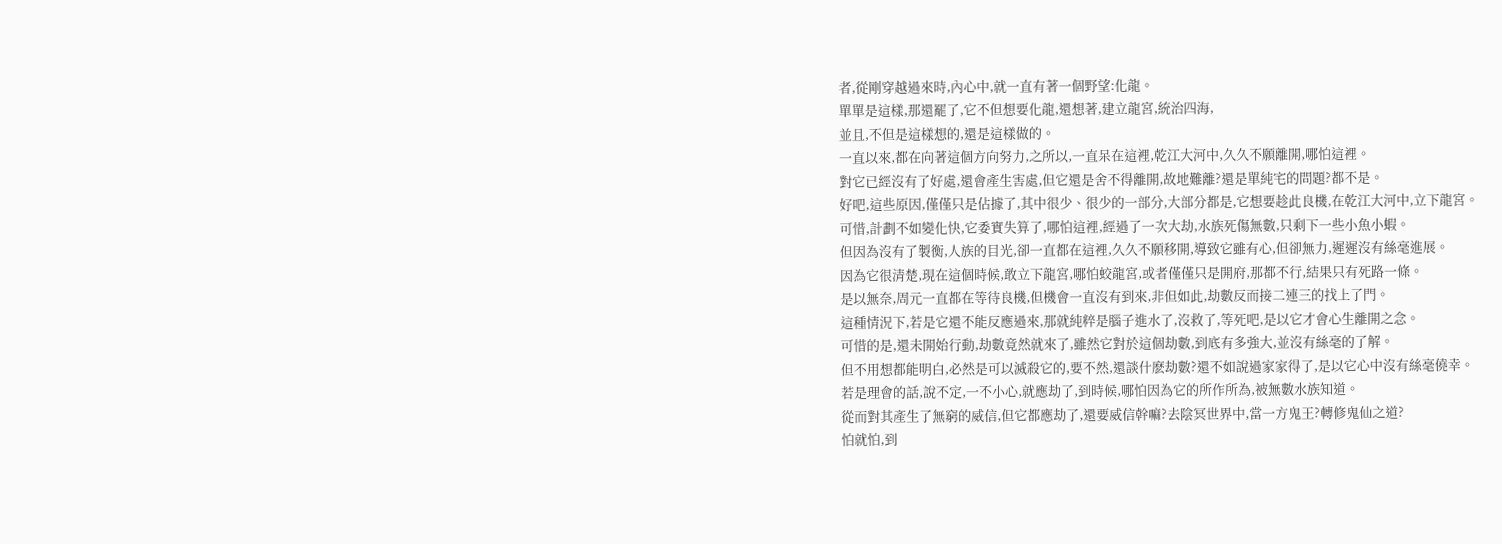者,從剛穿越過來時,內心中,就一直有著一個野望:化龍。
單單是這樣,那還罷了,它不但想要化龍,還想著,建立龍宮,統治四海,
並且,不但是這樣想的,還是這樣做的。
一直以來,都在向著這個方向努力,之所以,一直呆在這裡,乾江大河中,久久不願離開,哪怕這裡。
對它已經沒有了好處,還會產生害處,但它還是舍不得離開,故地難離?還是單純宅的問題?都不是。
好吧,這些原因,僅僅只是佔據了,其中很少、很少的一部分,大部分都是,它想要趁此良機,在乾江大河中,立下龍宮。
可惜,計劃不如變化快,它委實失算了,哪怕這裡,經過了一次大劫,水族死傷無數,只剩下一些小魚小蝦。
但因為沒有了製衡,人族的目光,卻一直都在這裡,久久不願移開,導致它雖有心,但卻無力,遲遲沒有絲毫進展。
因為它很清楚,現在這個時候,敢立下龍宮,哪怕蛟龍宮,或者僅僅只是開府,那都不行,結果只有死路一條。
是以無奈,周元一直都在等待良機,但機會一直沒有到來,非但如此,劫數反而接二連三的找上了門。
這種情況下,若是它還不能反應過來,那就純粹是腦子進水了,沒救了,等死吧,是以它才會心生離開之念。
可惜的是,還未開始行動,劫數竟然就來了,雖然它對於這個劫數,到底有多強大,並沒有絲毫的了解。
但不用想都能明白,必然是可以滅殺它的,要不然,還談什麽劫數?還不如說過家家得了,是以它心中沒有絲毫僥幸。
若是理會的話,說不定,一不小心,就應劫了,到時候,哪怕因為它的所作所為,被無數水族知道。
從而對其產生了無窮的威信,但它都應劫了,還要威信幹嘛?去陰冥世界中,當一方鬼王?轉修鬼仙之道?
怕就怕,到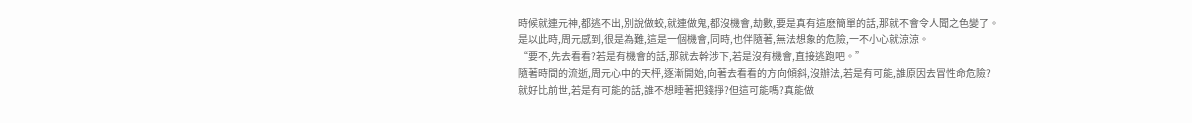時候就連元神,都逃不出,別說做蛟,就連做鬼,都沒機會,劫數,要是真有這麽簡單的話,那就不會令人聞之色變了。
是以此時,周元感到,很是為難,這是一個機會,同時,也伴隨著,無法想象的危險,一不小心就涼涼。
“要不,先去看看?若是有機會的話,那就去幹涉下,若是沒有機會,直接逃跑吧。”
隨著時間的流逝,周元心中的天枰,逐漸開始,向著去看看的方向傾斜,沒辦法,若是有可能,誰原因去冒性命危險?
就好比前世,若是有可能的話,誰不想睡著把錢掙?但這可能嗎?真能做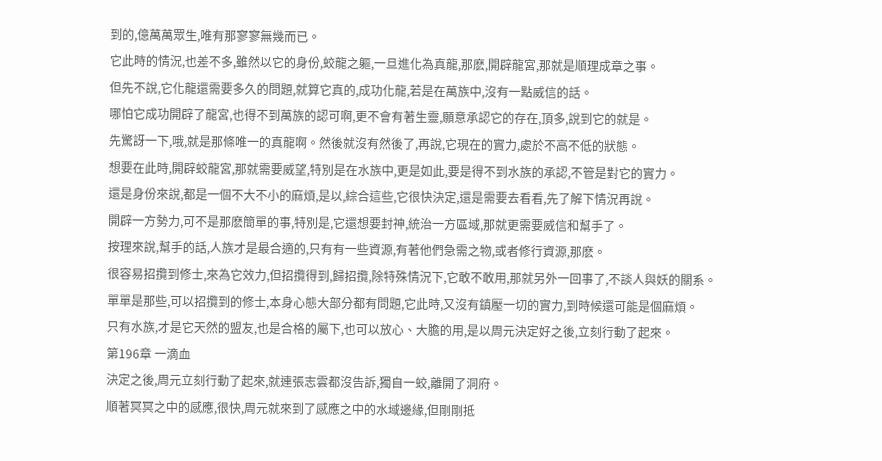到的,億萬萬眾生,唯有那寥寥無幾而已。
它此時的情況,也差不多,雖然以它的身份,蛟龍之軀,一旦進化為真龍,那麽,開辟龍宮,那就是順理成章之事。
但先不說,它化龍還需要多久的問題,就算它真的,成功化龍,若是在萬族中,沒有一點威信的話。
哪怕它成功開辟了龍宮,也得不到萬族的認可啊,更不會有著生靈,願意承認它的存在,頂多,說到它的就是。
先驚訝一下,哦,就是那條唯一的真龍啊。然後就沒有然後了,再說,它現在的實力,處於不高不低的狀態。
想要在此時,開辟蛟龍宮,那就需要威望,特別是在水族中,更是如此,要是得不到水族的承認,不管是對它的實力。
還是身份來說,都是一個不大不小的麻煩,是以,綜合這些,它很快決定,還是需要去看看,先了解下情況再說。
開辟一方勢力,可不是那麽簡單的事,特別是,它還想要封神,統治一方區域,那就更需要威信和幫手了。
按理來說,幫手的話,人族才是最合適的,只有有一些資源,有著他們急需之物,或者修行資源,那麽。
很容易招攬到修士,來為它效力,但招攬得到,歸招攬,除特殊情況下,它敢不敢用,那就另外一回事了,不談人與妖的關系。
單單是那些,可以招攬到的修士,本身心態大部分都有問題,它此時,又沒有鎮壓一切的實力,到時候還可能是個麻煩。
只有水族,才是它天然的盟友,也是合格的屬下,也可以放心、大膽的用,是以周元決定好之後,立刻行動了起來。
第196章 一滴血
決定之後,周元立刻行動了起來,就連張志雲都沒告訴,獨自一蛟,離開了洞府。
順著冥冥之中的感應,很快,周元就來到了感應之中的水域邊緣,但剛剛抵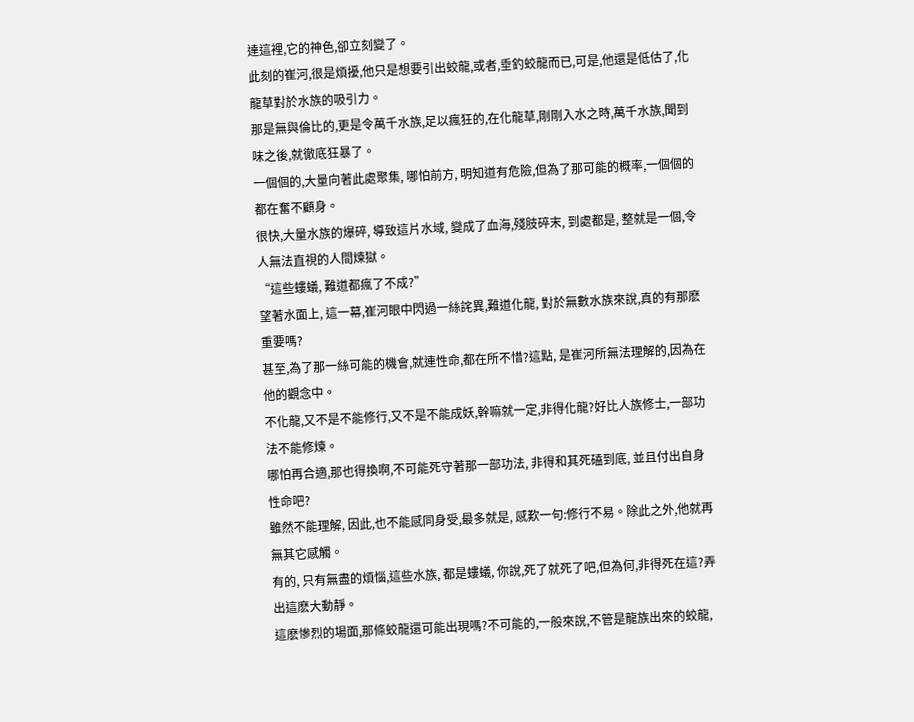達這裡,它的神色,卻立刻變了。
此刻的崔河,很是煩擾,他只是想要引出蛟龍,或者,垂釣蛟龍而已,可是,他還是低估了,化龍草對於水族的吸引力。
那是無與倫比的,更是令萬千水族,足以瘋狂的,在化龍草,剛剛入水之時,萬千水族,聞到味之後,就徹底狂暴了。
一個個的,大量向著此處聚集, 哪怕前方, 明知道有危險,但為了那可能的概率,一個個的都在奮不顧身。
很快,大量水族的爆碎, 導致這片水域, 變成了血海,殘肢碎末, 到處都是, 整就是一個,令人無法直視的人間煉獄。
“這些螻蟻, 難道都瘋了不成?”
望著水面上, 這一幕,崔河眼中閃過一絲詫異,難道化龍, 對於無數水族來說,真的有那麽重要嗎?
甚至,為了那一絲可能的機會,就連性命,都在所不惜?這點, 是崔河所無法理解的,因為在他的觀念中。
不化龍,又不是不能修行,又不是不能成妖,幹嘛就一定,非得化龍?好比人族修士,一部功法不能修煉。
哪怕再合適,那也得換啊,不可能死守著那一部功法, 非得和其死磕到底, 並且付出自身性命吧?
雖然不能理解, 因此,也不能感同身受,最多就是, 感歎一句:修行不易。除此之外,他就再無其它感觸。
有的, 只有無盡的煩惱,這些水族, 都是螻蟻, 你說,死了就死了吧,但為何,非得死在這?弄出這麽大動靜。
這麽慘烈的場面,那條蛟龍還可能出現嗎?不可能的,一般來說,不管是龍族出來的蛟龍,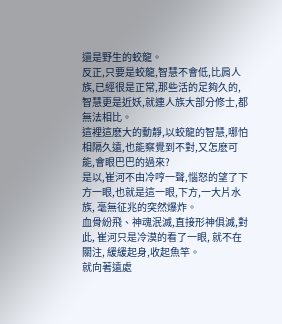還是野生的蛟龍。
反正,只要是蛟龍,智慧不會低,比肩人族,已經很是正常,那些活的足夠久的,智慧更是近妖,就連人族大部分修士,都無法相比。
這裡這麽大的動靜,以蛟龍的智慧,哪怕相隔久遠,也能察覺到不對,又怎麽可能,會眼巴巴的過來?
是以,崔河不由冷哼一聲,惱怒的望了下方一眼,也就是這一眼,下方,一大片水族, 毫無征兆的突然爆炸。
血骨紛飛、神魂泯滅,直接形神俱滅,對此, 崔河只是冷漠的看了一眼, 就不在關注, 緩緩起身,收起魚竿。
就向著遠處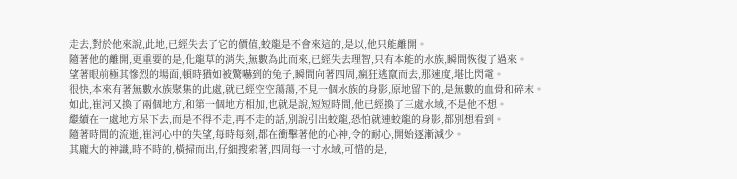走去,對於他來說,此地,已經失去了它的價值,蛟龍是不會來這的,是以,他只能離開。
隨著他的離開,更重要的是,化龍草的消失,無數為此而來,已經失去理智,只有本能的水族,瞬間恢復了過來。
望著眼前極其慘烈的場面,頓時猶如被驚嚇到的兔子,瞬間向著四周,瘋狂逃竄而去,那速度,堪比閃電。
很快,本來有著無數水族聚集的此處,就已經空空蕩蕩,不見一個水族的身影,原地留下的,是無數的血骨和碎末。
如此,崔河又換了兩個地方,和第一個地方相加,也就是說,短短時間,他已經換了三處水域,不是他不想。
繼續在一處地方呆下去,而是不得不走,再不走的話,別說引出蛟龍,恐怕就連蛟龍的身影,都別想看到。
隨著時間的流逝,崔河心中的失望,每時每刻,都在衝擊著他的心神,令的耐心,開始逐漸減少。
其龐大的神識,時不時的,橫掃而出,仔細搜索著,四周每一寸水域,可惜的是,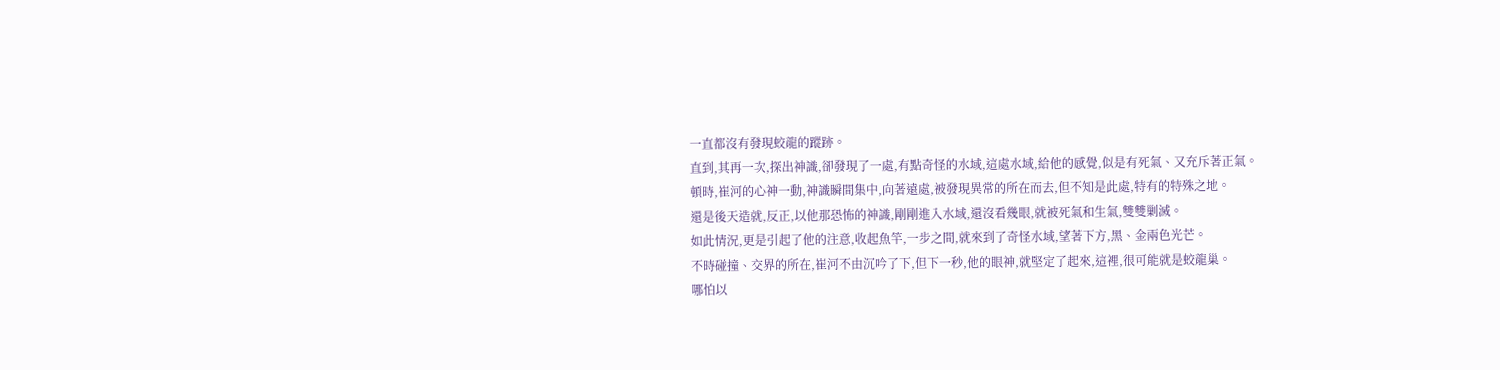一直都沒有發現蛟龍的蹤跡。
直到,其再一次,探出神識,卻發現了一處,有點奇怪的水域,這處水域,給他的感覺,似是有死氣、又充斥著正氣。
頓時,崔河的心神一動,神識瞬間集中,向著遠處,被發現異常的所在而去,但不知是此處,特有的特殊之地。
還是後天造就,反正,以他那恐怖的神識,剛剛進入水域,還沒看幾眼,就被死氣和生氣,雙雙剿滅。
如此情況,更是引起了他的注意,收起魚竿,一步之間,就來到了奇怪水域,望著下方,黑、金兩色光芒。
不時碰撞、交界的所在,崔河不由沉吟了下,但下一秒,他的眼神,就堅定了起來,這裡,很可能就是蛟龍巢。
哪怕以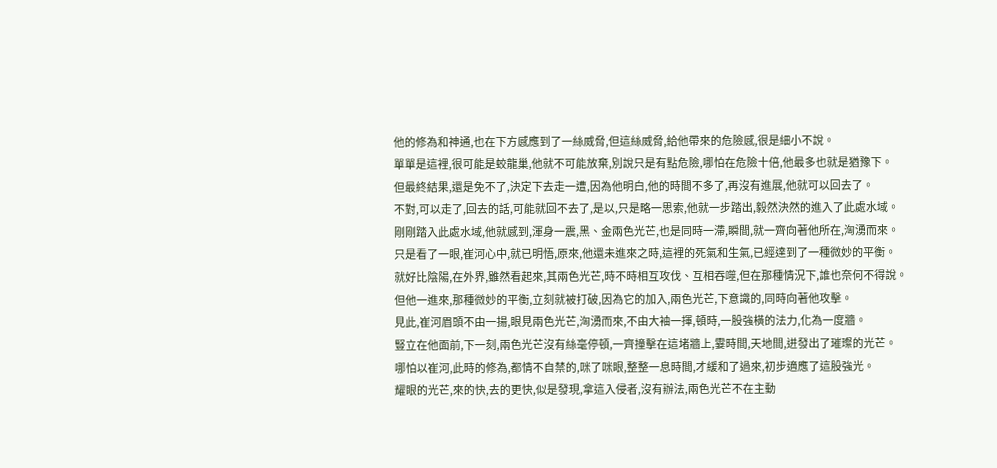他的修為和神通,也在下方感應到了一絲威脅,但這絲威脅,給他帶來的危險感,很是細小不說。
單單是這裡,很可能是蛟龍巢,他就不可能放棄,別說只是有點危險,哪怕在危險十倍,他最多也就是猶豫下。
但最終結果,還是免不了,決定下去走一遭,因為他明白,他的時間不多了,再沒有進展,他就可以回去了。
不對,可以走了,回去的話,可能就回不去了,是以,只是略一思索,他就一步踏出,毅然決然的進入了此處水域。
剛剛踏入此處水域,他就感到,渾身一震,黑、金兩色光芒,也是同時一滯,瞬間,就一齊向著他所在,洶湧而來。
只是看了一眼,崔河心中,就已明悟,原來,他還未進來之時,這裡的死氣和生氣,已經達到了一種微妙的平衡。
就好比陰陽,在外界,雖然看起來,其兩色光芒,時不時相互攻伐、互相吞噬,但在那種情況下,誰也奈何不得說。
但他一進來,那種微妙的平衡,立刻就被打破,因為它的加入,兩色光芒,下意識的,同時向著他攻擊。
見此,崔河眉頭不由一揚,眼見兩色光芒,洶湧而來,不由大袖一揮,頓時,一股強橫的法力,化為一度牆。
豎立在他面前,下一刻,兩色光芒沒有絲毫停頓,一齊撞擊在這堵牆上,霎時間,天地間,迸發出了璀璨的光芒。
哪怕以崔河,此時的修為,都情不自禁的,咪了咪眼,整整一息時間,才緩和了過來,初步適應了這股強光。
耀眼的光芒,來的快,去的更快,似是發現,拿這入侵者,沒有辦法,兩色光芒不在主動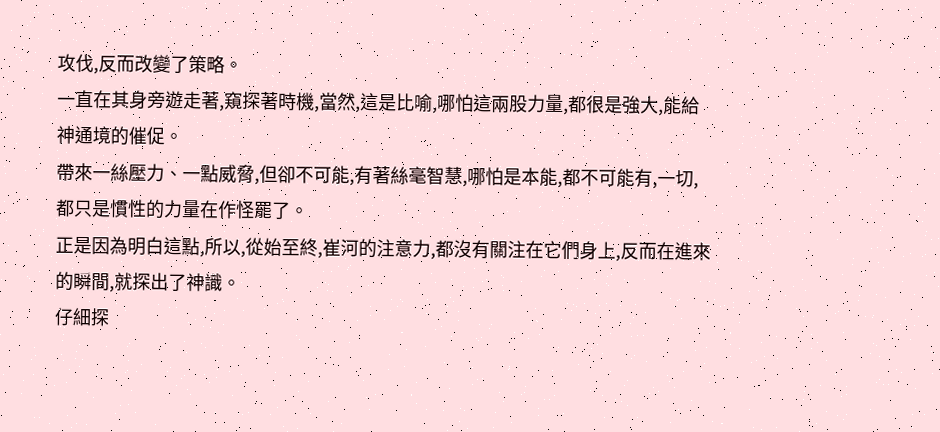攻伐,反而改變了策略。
一直在其身旁遊走著,窺探著時機,當然,這是比喻,哪怕這兩股力量,都很是強大,能給神通境的催促。
帶來一絲壓力、一點威脅,但卻不可能,有著絲毫智慧,哪怕是本能,都不可能有,一切,都只是慣性的力量在作怪罷了。
正是因為明白這點,所以,從始至終,崔河的注意力,都沒有關注在它們身上,反而在進來的瞬間,就探出了神識。
仔細探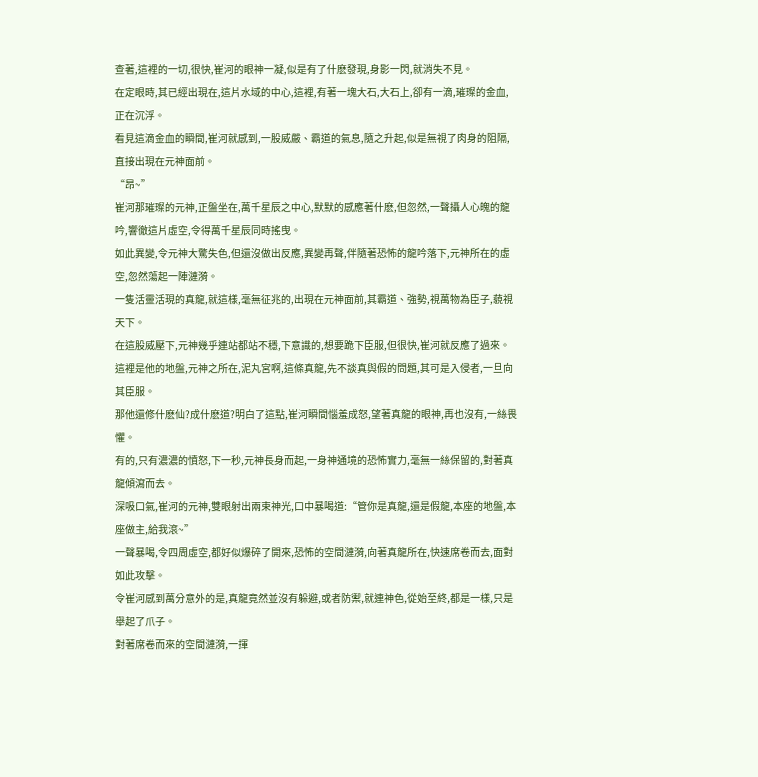查著,這裡的一切,很快,崔河的眼神一凝,似是有了什麽發現,身影一閃,就消失不見。
在定眼時,其已經出現在,這片水域的中心,這裡,有著一塊大石,大石上,卻有一滴,璀璨的金血,正在沉浮。
看見這滴金血的瞬間,崔河就感到,一股威嚴、霸道的氣息,隨之升起,似是無視了肉身的阻隔,直接出現在元神面前。
“昂~”
崔河那璀璨的元神,正盤坐在,萬千星辰之中心,默默的感應著什麽,但忽然,一聲攝人心魄的龍吟,響徹這片虛空,令得萬千星辰同時搖曳。
如此異變,令元神大驚失色,但還沒做出反應,異變再聲,伴隨著恐怖的龍吟落下,元神所在的虛空,忽然蕩起一陣漣漪。
一隻活靈活現的真龍,就這樣,毫無征兆的,出現在元神面前,其霸道、強勢,視萬物為臣子,藐視天下。
在這股威壓下,元神幾乎連站都站不穩,下意識的,想要跪下臣服,但很快,崔河就反應了過來。
這裡是他的地盤,元神之所在,泥丸宮啊,這條真龍,先不談真與假的問題,其可是入侵者,一旦向其臣服。
那他還修什麽仙?成什麽道?明白了這點,崔河瞬間惱羞成怒,望著真龍的眼神,再也沒有,一絲畏懼。
有的,只有濃濃的憤怒,下一秒,元神長身而起,一身神通境的恐怖實力,毫無一絲保留的,對著真龍傾瀉而去。
深吸口氣,崔河的元神,雙眼射出兩束神光,口中暴喝道:“管你是真龍,還是假龍,本座的地盤,本座做主,給我滾~”
一聲暴喝,令四周虛空,都好似爆碎了開來,恐怖的空間漣漪,向著真龍所在,快速席卷而去,面對如此攻擊。
令崔河感到萬分意外的是,真龍竟然並沒有躲避,或者防禦,就連神色,從始至終,都是一樣,只是舉起了爪子。
對著席卷而來的空間漣漪,一揮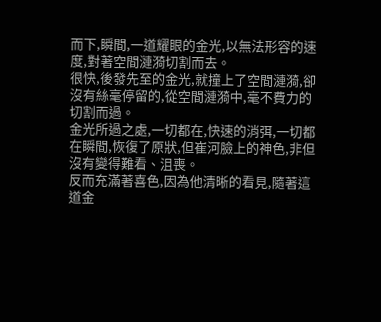而下,瞬間,一道耀眼的金光,以無法形容的速度,對著空間漣漪切割而去。
很快,後發先至的金光,就撞上了空間漣漪,卻沒有絲毫停留的,從空間漣漪中,毫不費力的切割而過。
金光所過之處,一切都在,快速的消弭,一切都在瞬間,恢復了原狀,但崔河臉上的神色,非但沒有變得難看、沮喪。
反而充滿著喜色,因為他清晰的看見,隨著這道金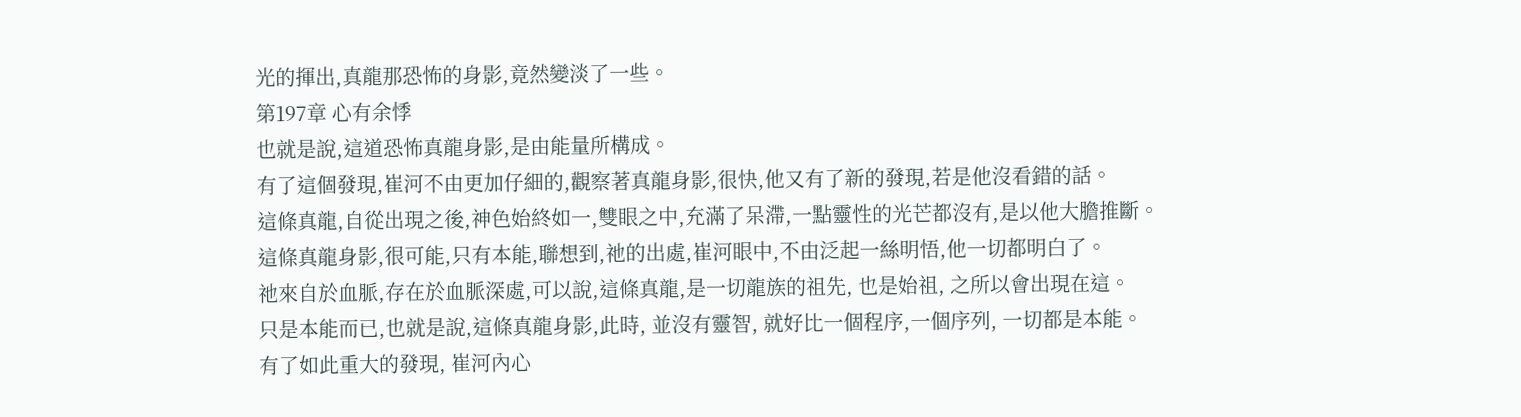光的揮出,真龍那恐怖的身影,竟然變淡了一些。
第197章 心有余悸
也就是說,這道恐怖真龍身影,是由能量所構成。
有了這個發現,崔河不由更加仔細的,觀察著真龍身影,很快,他又有了新的發現,若是他沒看錯的話。
這條真龍,自從出現之後,神色始終如一,雙眼之中,充滿了呆滯,一點靈性的光芒都沒有,是以他大膽推斷。
這條真龍身影,很可能,只有本能,聯想到,祂的出處,崔河眼中,不由泛起一絲明悟,他一切都明白了。
祂來自於血脈,存在於血脈深處,可以說,這條真龍,是一切龍族的祖先, 也是始祖, 之所以會出現在這。
只是本能而已,也就是說,這條真龍身影,此時, 並沒有靈智, 就好比一個程序,一個序列, 一切都是本能。
有了如此重大的發現, 崔河內心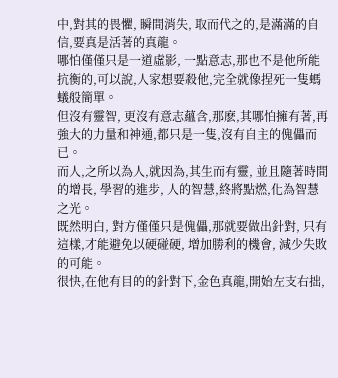中,對其的畏懼, 瞬間消失, 取而代之的,是滿滿的自信,要真是活著的真龍。
哪怕僅僅只是一道虛影, 一點意志,那也不是他所能抗衡的,可以說,人家想要殺他,完全就像捏死一隻螞蟻般簡單。
但沒有靈智, 更沒有意志蘊含,那麽,其哪怕擁有著,再強大的力量和神通,都只是一隻,沒有自主的傀儡而已。
而人,之所以為人,就因為,其生而有靈, 並且隨著時間的增長, 學習的進步, 人的智慧,終將點燃,化為智慧之光。
既然明白, 對方僅僅只是傀儡,那就要做出針對, 只有這樣,才能避免以硬碰硬, 增加勝利的機會, 減少失敗的可能。
很快,在他有目的的針對下,金色真龍,開始左支右拙,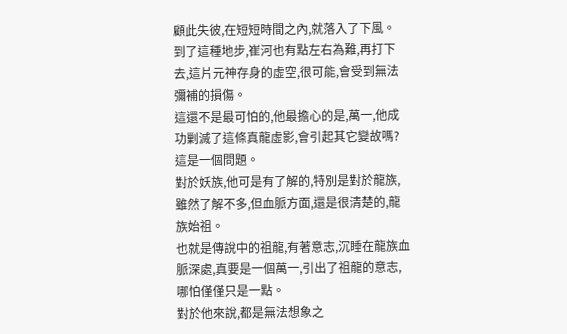顧此失彼,在短短時間之內,就落入了下風。
到了這種地步,崔河也有點左右為難,再打下去,這片元神存身的虛空,很可能,會受到無法彌補的損傷。
這還不是最可怕的,他最擔心的是,萬一,他成功剿滅了這條真龍虛影,會引起其它變故嗎?這是一個問題。
對於妖族,他可是有了解的,特別是對於龍族,雖然了解不多,但血脈方面,還是很清楚的,龍族始祖。
也就是傳說中的祖龍,有著意志,沉睡在龍族血脈深處,真要是一個萬一,引出了祖龍的意志,哪怕僅僅只是一點。
對於他來說,都是無法想象之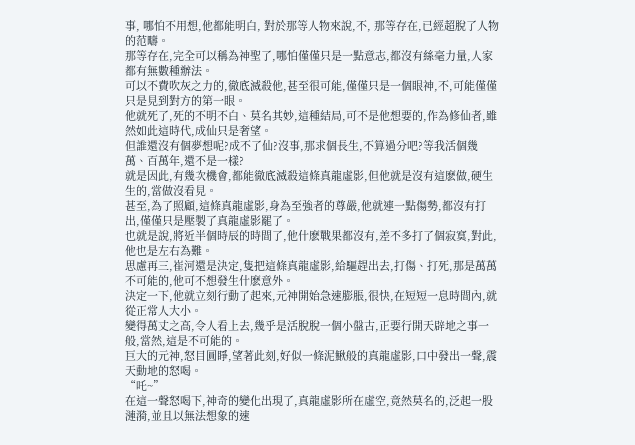事, 哪怕不用想,他都能明白, 對於那等人物來說,不, 那等存在,已經超脫了人物的范疇。
那等存在,完全可以稱為神聖了,哪怕僅僅只是一點意志,都沒有絲毫力量,人家都有無數種辦法。
可以不費吹灰之力的,徹底滅殺他,甚至很可能,僅僅只是一個眼神,不,可能僅僅只是見到對方的第一眼。
他就死了,死的不明不白、莫名其妙,這種結局,可不是他想要的,作為修仙者,雖然如此這時代,成仙只是奢望。
但誰還沒有個夢想呢?成不了仙?沒事,那求個長生,不算過分吧?等我活個幾萬、百萬年,還不是一樣?
就是因此,有幾次機會,都能徹底滅殺這條真龍虛影,但他就是沒有這麽做,硬生生的,當做沒看見。
甚至,為了照顧,這條真龍虛影,身為至強者的尊嚴,他就連一點傷勢,都沒有打出,僅僅只是壓製了真龍虛影罷了。
也就是說,將近半個時辰的時間了,他什麽戰果都沒有,差不多打了個寂寞,對此,他也是左右為難。
思慮再三,崔河還是決定,隻把這條真龍虛影,給驅趕出去,打傷、打死,那是萬萬不可能的,他可不想發生什麽意外。
決定一下,他就立刻行動了起來,元神開始急速膨脹,很快,在短短一息時間內,就從正常人大小。
變得萬丈之高,令人看上去,幾乎是活脫脫一個小盤古,正要行開天辟地之事一般,當然,這是不可能的。
巨大的元神,怒目圓睜,望著此刻,好似一條泥鰍般的真龍虛影,口中發出一聲,震天動地的怒喝。
“吒~”
在這一聲怒喝下,神奇的變化出現了,真龍虛影所在虛空,竟然莫名的,泛起一股漣漪,並且以無法想象的速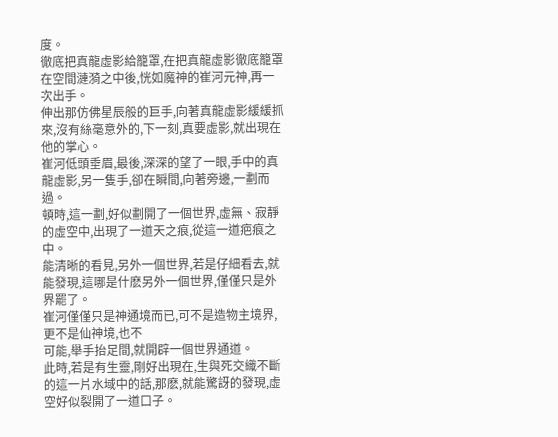度。
徹底把真龍虛影給籠罩,在把真龍虛影徹底籠罩在空間漣漪之中後,恍如魔神的崔河元神,再一次出手。
伸出那仿佛星辰般的巨手,向著真龍虛影緩緩抓來,沒有絲毫意外的,下一刻,真要虛影,就出現在他的掌心。
崔河低頭垂眉,最後,深深的望了一眼,手中的真龍虛影,另一隻手,卻在瞬間,向著旁邊,一劃而過。
頓時,這一劃,好似劃開了一個世界,虛無、寂靜的虛空中,出現了一道天之痕,從這一道疤痕之中。
能清晰的看見,另外一個世界,若是仔細看去,就能發現,這哪是什麽另外一個世界,僅僅只是外界罷了。
崔河僅僅只是神通境而已,可不是造物主境界,更不是仙神境,也不
可能,舉手抬足間,就開辟一個世界通道。
此時,若是有生靈,剛好出現在,生與死交織不斷的這一片水域中的話,那麽,就能驚訝的發現,虛空好似裂開了一道口子。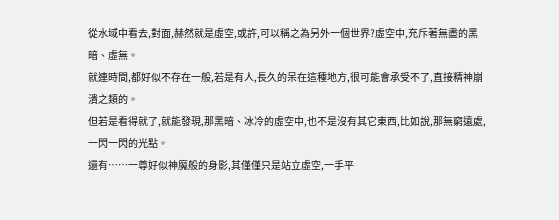從水域中看去,對面,赫然就是虛空,或許,可以稱之為另外一個世界?虛空中,充斥著無盡的黑暗、虛無。
就連時間,都好似不存在一般,若是有人,長久的呆在這種地方,很可能會承受不了,直接精神崩潰之類的。
但若是看得就了,就能發現,那黑暗、冰冷的虛空中,也不是沒有其它東西,比如說,那無窮遠處,一閃一閃的光點。
還有……一尊好似神魔般的身影,其僅僅只是站立虛空,一手平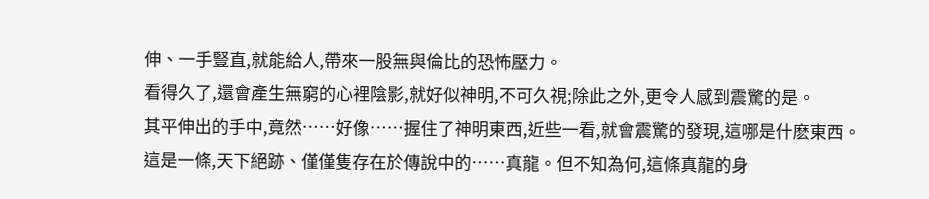伸、一手豎直,就能給人,帶來一股無與倫比的恐怖壓力。
看得久了,還會產生無窮的心裡陰影,就好似神明,不可久視;除此之外,更令人感到震驚的是。
其平伸出的手中,竟然……好像……握住了神明東西,近些一看,就會震驚的發現,這哪是什麽東西。
這是一條,天下絕跡、僅僅隻存在於傳說中的……真龍。但不知為何,這條真龍的身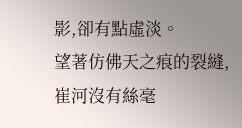影,卻有點虛淡。
望著仿佛天之痕的裂縫,崔河沒有絲毫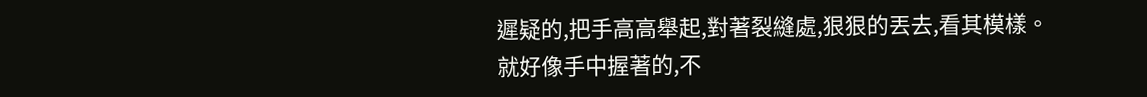遲疑的,把手高高舉起,對著裂縫處,狠狠的丟去,看其模樣。
就好像手中握著的,不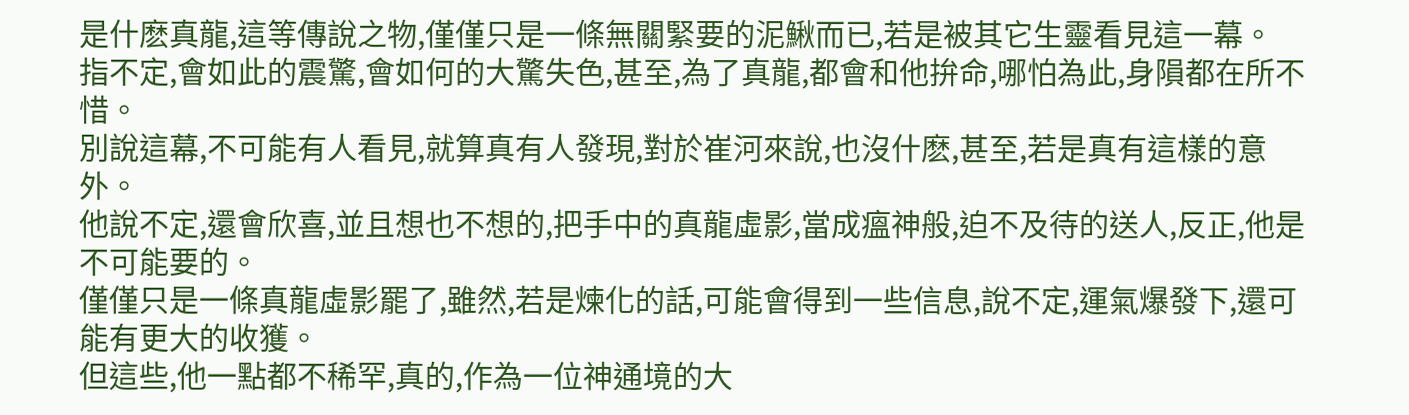是什麽真龍,這等傳說之物,僅僅只是一條無關緊要的泥鰍而已,若是被其它生靈看見這一幕。
指不定,會如此的震驚,會如何的大驚失色,甚至,為了真龍,都會和他拚命,哪怕為此,身隕都在所不惜。
別說這幕,不可能有人看見,就算真有人發現,對於崔河來說,也沒什麽,甚至,若是真有這樣的意外。
他說不定,還會欣喜,並且想也不想的,把手中的真龍虛影,當成瘟神般,迫不及待的送人,反正,他是不可能要的。
僅僅只是一條真龍虛影罷了,雖然,若是煉化的話,可能會得到一些信息,說不定,運氣爆發下,還可能有更大的收獲。
但這些,他一點都不稀罕,真的,作為一位神通境的大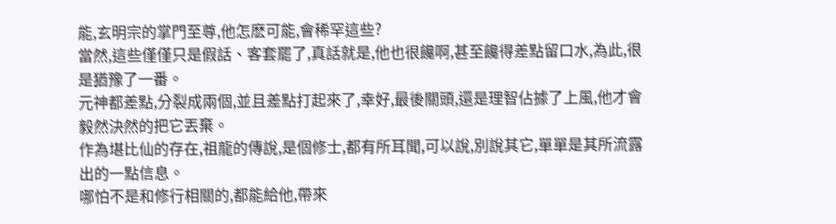能,玄明宗的掌門至尊,他怎麽可能,會稀罕這些?
當然,這些僅僅只是假話、客套罷了,真話就是,他也很饞啊,甚至饞得差點留口水,為此,很是猶豫了一番。
元神都差點,分裂成兩個,並且差點打起來了,幸好,最後關頭,還是理智佔據了上風,他才會毅然決然的把它丟棄。
作為堪比仙的存在,祖龍的傳說,是個修士,都有所耳聞,可以說,別說其它,單單是其所流露出的一點信息。
哪怕不是和修行相關的,都能給他,帶來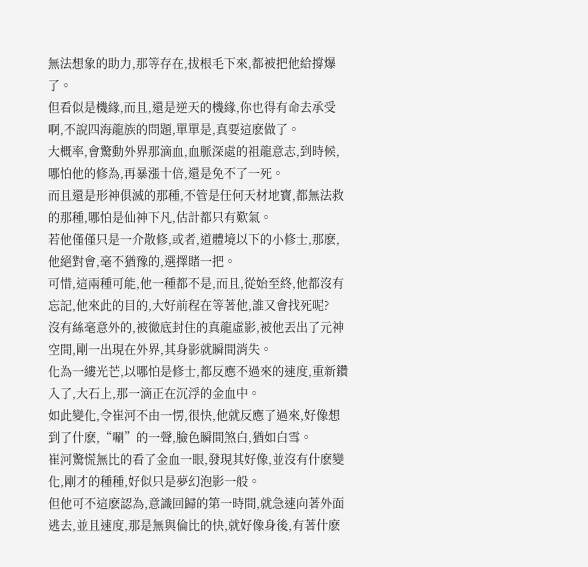無法想象的助力,那等存在,拔根毛下來,都被把他給撐爆了。
但看似是機緣,而且,還是逆天的機緣,你也得有命去承受啊,不說四海龍族的問題,單單是,真要這麽做了。
大概率,會驚動外界那滴血,血脈深處的祖龍意志,到時候,哪怕他的修為,再暴漲十倍,還是免不了一死。
而且還是形神俱滅的那種,不管是任何天材地寶,都無法救的那種,哪怕是仙神下凡,估計都只有歎氣。
若他僅僅只是一介散修,或者,道體境以下的小修士,那麽,他絕對會,毫不猶豫的,選擇賭一把。
可惜,這兩種可能,他一種都不是,而且,從始至終,他都沒有忘記,他來此的目的,大好前程在等著他,誰又會找死呢?
沒有絲毫意外的,被徹底封住的真龍虛影,被他丟出了元神空間,剛一出現在外界,其身影就瞬間消失。
化為一縷光芒,以哪怕是修士,都反應不過來的速度,重新鑽入了,大石上,那一滴正在沉浮的金血中。
如此變化,令崔河不由一愣,很快,他就反應了過來,好像想到了什麽,“唰”的一聲,臉色瞬間煞白,猶如白雪。
崔河驚慌無比的看了金血一眼,發現其好像,並沒有什麽變化,剛才的種種,好似只是夢幻泡影一般。
但他可不這麽認為,意識回歸的第一時間,就急速向著外面逃去,並且速度,那是無與倫比的快,就好像身後,有著什麽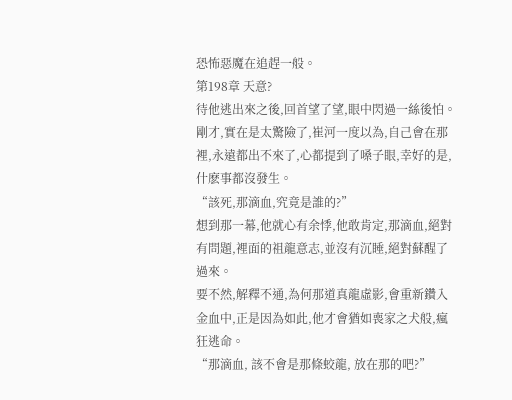恐怖惡魔在追趕一般。
第198章 天意?
待他逃出來之後,回首望了望,眼中閃過一絲後怕。
剛才,實在是太驚險了,崔河一度以為,自己會在那裡,永遠都出不來了,心都提到了嗓子眼,幸好的是,什麽事都沒發生。
“該死,那滴血,究竟是誰的?”
想到那一幕,他就心有余悸,他敢肯定,那滴血,絕對有問題,裡面的祖龍意志,並沒有沉睡,絕對蘇醒了過來。
要不然,解釋不通,為何那道真龍虛影,會重新鑽入金血中,正是因為如此,他才會猶如喪家之犬般,瘋狂逃命。
“那滴血, 該不會是那條蛟龍, 放在那的吧?”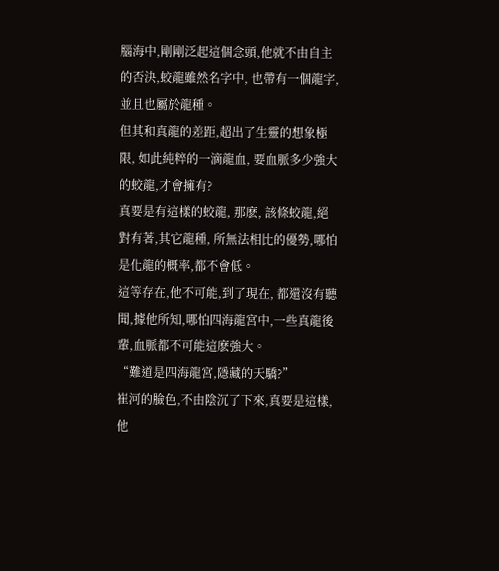腦海中,剛剛泛起這個念頭,他就不由自主的否決,蛟龍雖然名字中, 也帶有一個龍字, 並且也屬於龍種。
但其和真龍的差距,超出了生靈的想象極限, 如此純粹的一滴龍血, 要血脈多少強大的蛟龍,才會擁有?
真要是有這樣的蛟龍, 那麽, 該條蛟龍,絕對有著,其它龍種, 所無法相比的優勢,哪怕是化龍的概率,都不會低。
這等存在,他不可能,到了現在, 都還沒有聽聞,據他所知,哪怕四海龍宮中,一些真龍後輩,血脈都不可能這麽強大。
“難道是四海龍宮,隱藏的天驕?”
崔河的臉色,不由陰沉了下來,真要是這樣,他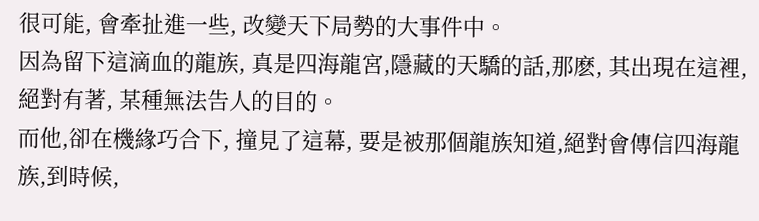很可能, 會牽扯進一些, 改變天下局勢的大事件中。
因為留下這滴血的龍族, 真是四海龍宮,隱藏的天驕的話,那麽, 其出現在這裡,絕對有著, 某種無法告人的目的。
而他,卻在機緣巧合下, 撞見了這幕, 要是被那個龍族知道,絕對會傳信四海龍族,到時候,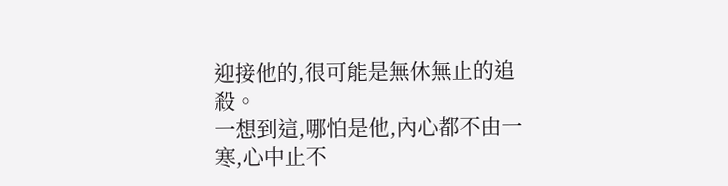迎接他的,很可能是無休無止的追殺。
一想到這,哪怕是他,內心都不由一寒,心中止不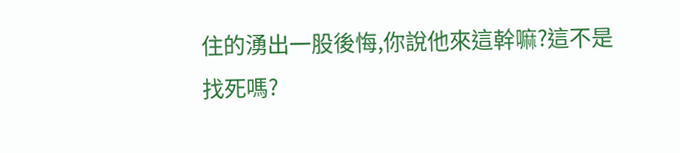住的湧出一股後悔,你說他來這幹嘛?這不是找死嗎?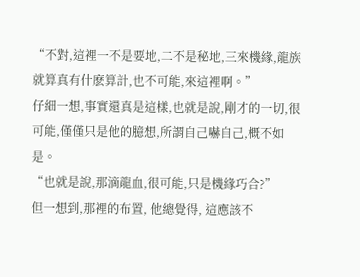“不對,這裡一不是要地,二不是秘地,三來機緣,龍族就算真有什麽算計,也不可能,來這裡啊。”
仔細一想,事實還真是這樣,也就是說,剛才的一切,很可能,僅僅只是他的臆想,所謂自己嚇自己,概不如是。
“也就是說,那滴龍血,很可能,只是機緣巧合?”
但一想到,那裡的布置, 他總覺得, 這應該不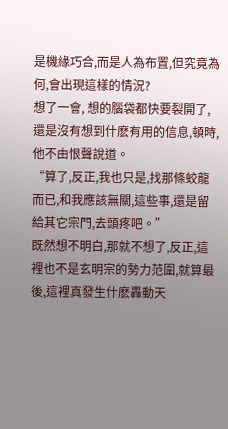是機緣巧合,而是人為布置,但究竟為何,會出現這樣的情況?
想了一會, 想的腦袋都快要裂開了, 還是沒有想到什麽有用的信息,頓時,他不由恨聲說道。
“算了,反正,我也只是,找那條蛟龍而已,和我應該無關,這些事,還是留給其它宗門,去頭疼吧。”
既然想不明白,那就不想了,反正,這裡也不是玄明宗的勢力范圍,就算最後,這裡真發生什麽轟動天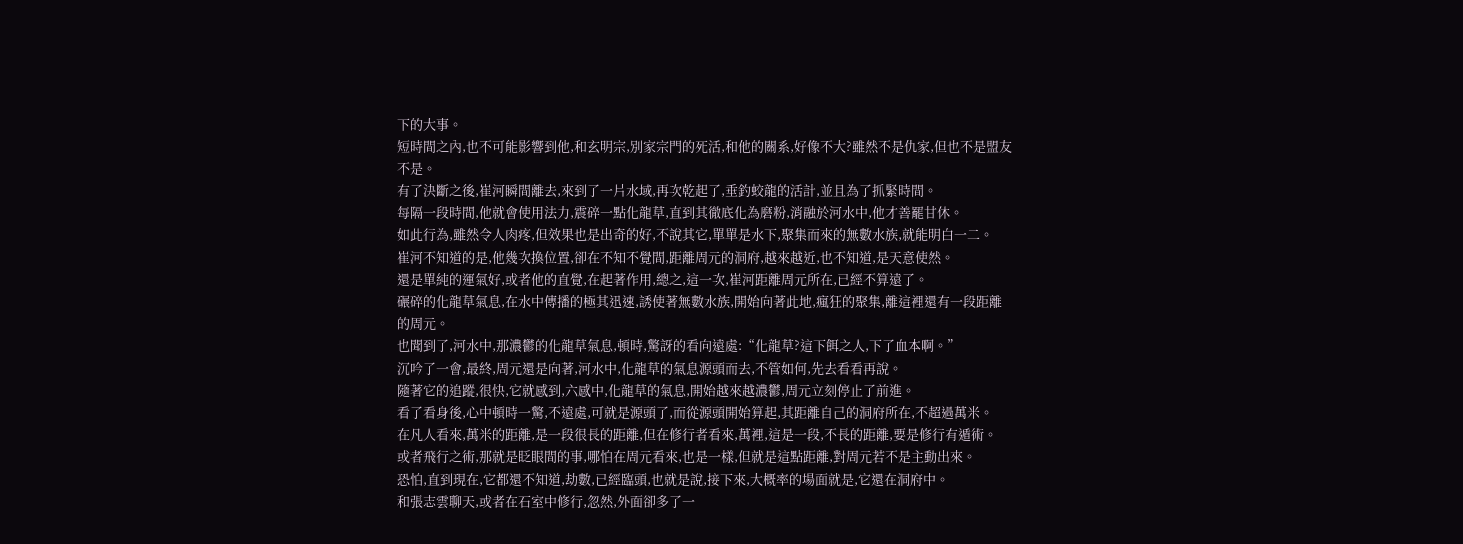下的大事。
短時間之內,也不可能影響到他,和玄明宗,別家宗門的死活,和他的關系,好像不大?雖然不是仇家,但也不是盟友不是。
有了決斷之後,崔河瞬間離去,來到了一片水域,再次乾起了,垂釣蛟龍的活計,並且為了抓緊時間。
每隔一段時間,他就會使用法力,震碎一點化龍草,直到其徹底化為磨粉,消融於河水中,他才善罷甘休。
如此行為,雖然令人肉疼,但效果也是出奇的好,不說其它,單單是水下,聚集而來的無數水族,就能明白一二。
崔河不知道的是,他幾次換位置,卻在不知不覺間,距離周元的洞府,越來越近,也不知道,是天意使然。
還是單純的運氣好,或者他的直覺,在起著作用,總之,這一次,崔河距離周元所在,已經不算遠了。
碾碎的化龍草氣息,在水中傳播的極其迅速,誘使著無數水族,開始向著此地,瘋狂的聚集,離這裡還有一段距離的周元。
也聞到了,河水中,那濃鬱的化龍草氣息,頓時,驚訝的看向遠處:“化龍草?這下餌之人,下了血本啊。”
沉吟了一會,最終,周元還是向著,河水中,化龍草的氣息源頭而去,不管如何,先去看看再說。
隨著它的追蹤,很快,它就感到,六感中,化龍草的氣息,開始越來越濃鬱,周元立刻停止了前進。
看了看身後,心中頓時一驚,不遠處,可就是源頭了,而從源頭開始算起,其距離自己的洞府所在,不超過萬米。
在凡人看來,萬米的距離,是一段很長的距離,但在修行者看來,萬裡,這是一段,不長的距離,要是修行有遁術。
或者飛行之術,那就是眨眼間的事,哪怕在周元看來,也是一樣,但就是這點距離,對周元若不是主動出來。
恐怕,直到現在,它都還不知道,劫數,已經臨頭,也就是說,接下來,大概率的場面就是,它還在洞府中。
和張志雲聊天,或者在石室中修行,忽然,外面卻多了一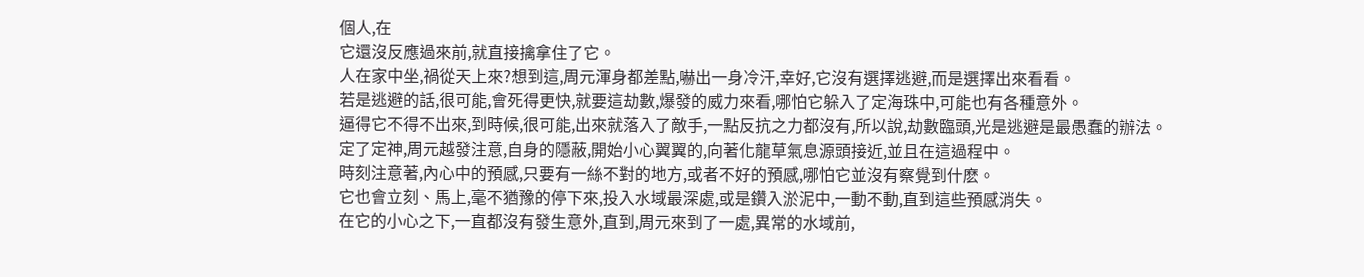個人,在
它還沒反應過來前,就直接擒拿住了它。
人在家中坐,禍從天上來?想到這,周元渾身都差點,嚇出一身冷汗,幸好,它沒有選擇逃避,而是選擇出來看看。
若是逃避的話,很可能,會死得更快,就要這劫數,爆發的威力來看,哪怕它躲入了定海珠中,可能也有各種意外。
逼得它不得不出來,到時候,很可能,出來就落入了敵手,一點反抗之力都沒有,所以說,劫數臨頭,光是逃避是最愚蠢的辦法。
定了定神,周元越發注意,自身的隱蔽,開始小心翼翼的,向著化龍草氣息源頭接近,並且在這過程中。
時刻注意著,內心中的預感,只要有一絲不對的地方,或者不好的預感,哪怕它並沒有察覺到什麽。
它也會立刻、馬上,毫不猶豫的停下來,投入水域最深處,或是鑽入淤泥中,一動不動,直到這些預感消失。
在它的小心之下,一直都沒有發生意外,直到,周元來到了一處,異常的水域前,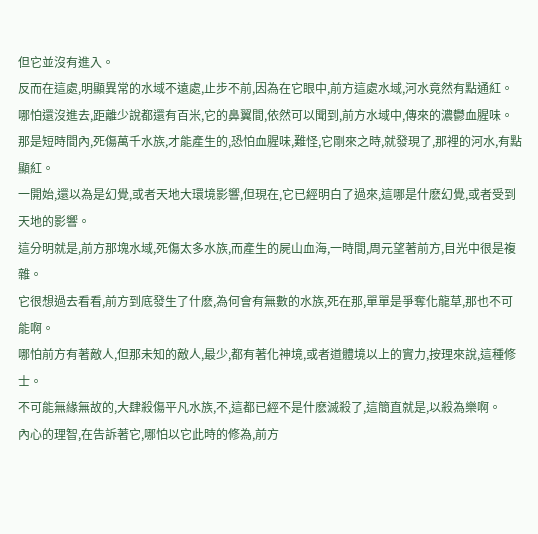但它並沒有進入。
反而在這處,明顯異常的水域不遠處,止步不前,因為在它眼中,前方這處水域,河水竟然有點通紅。
哪怕還沒進去,距離少說都還有百米,它的鼻翼間,依然可以聞到,前方水域中,傳來的濃鬱血腥味。
那是短時間內,死傷萬千水族,才能產生的,恐怕血腥味,難怪,它剛來之時,就發現了,那裡的河水,有點顯紅。
一開始,還以為是幻覺,或者天地大環境影響,但現在,它已經明白了過來,這哪是什麽幻覺,或者受到天地的影響。
這分明就是,前方那塊水域,死傷太多水族,而產生的屍山血海,一時間,周元望著前方,目光中很是複雜。
它很想過去看看,前方到底發生了什麽,為何會有無數的水族,死在那,單單是爭奪化龍草,那也不可能啊。
哪怕前方有著敵人,但那未知的敵人,最少,都有著化神境,或者道體境以上的實力,按理來說,這種修士。
不可能無緣無故的,大肆殺傷平凡水族,不,這都已經不是什麽滅殺了,這簡直就是,以殺為樂啊。
內心的理智,在告訴著它,哪怕以它此時的修為,前方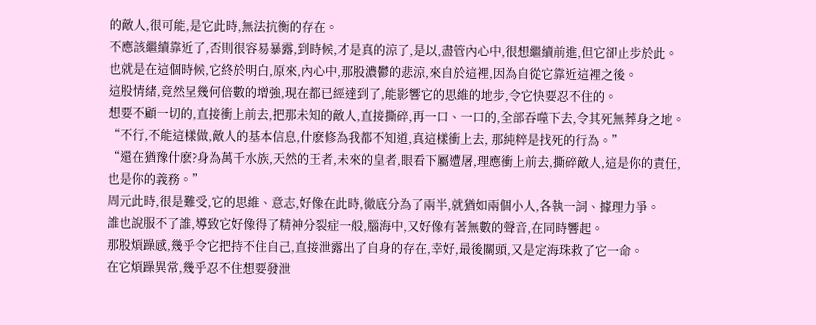的敵人,很可能,是它此時,無法抗衡的存在。
不應該繼續靠近了,否則很容易暴露,到時候,才是真的涼了,是以,盡管內心中,很想繼續前進,但它卻止步於此。
也就是在這個時候,它終於明白,原來,內心中,那股濃鬱的悲涼,來自於這裡,因為自從它靠近這裡之後。
這股情緒,竟然呈幾何倍數的增強,現在都已經達到了,能影響它的思維的地步,令它快要忍不住的。
想要不顧一切的,直接衝上前去,把那未知的敵人,直接撕碎,再一口、一口的,全部吞噬下去,令其死無葬身之地。
“不行,不能這樣做,敵人的基本信息,什麽修為我都不知道,真這樣衝上去, 那純粹是找死的行為。”
“還在猶豫什麽?身為萬千水族,天然的王者,未來的皇者,眼看下屬遭屠,理應衝上前去,撕碎敵人,這是你的責任,也是你的義務。”
周元此時,很是難受,它的思維、意志,好像在此時,徹底分為了兩半,就猶如兩個小人,各執一詞、據理力爭。
誰也說服不了誰,導致它好像得了精神分裂症一般,腦海中,又好像有著無數的聲音,在同時響起。
那股煩躁感,幾乎令它把持不住自己,直接泄露出了自身的存在,幸好,最後關頭,又是定海珠救了它一命。
在它煩躁異常,幾乎忍不住想要發泄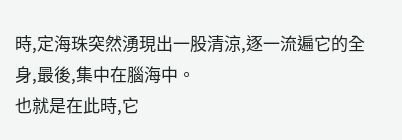時,定海珠突然湧現出一股清涼,逐一流遍它的全身,最後,集中在腦海中。
也就是在此時,它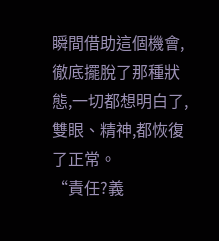瞬間借助這個機會,徹底擺脫了那種狀態,一切都想明白了,雙眼、精神,都恢復了正常。
“責任?義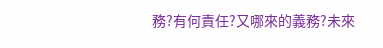務?有何責任?又哪來的義務?未來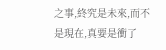之事,終究是未來,而不是現在,真要是衝了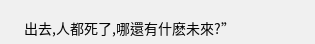出去,人都死了,哪還有什麽未來?”